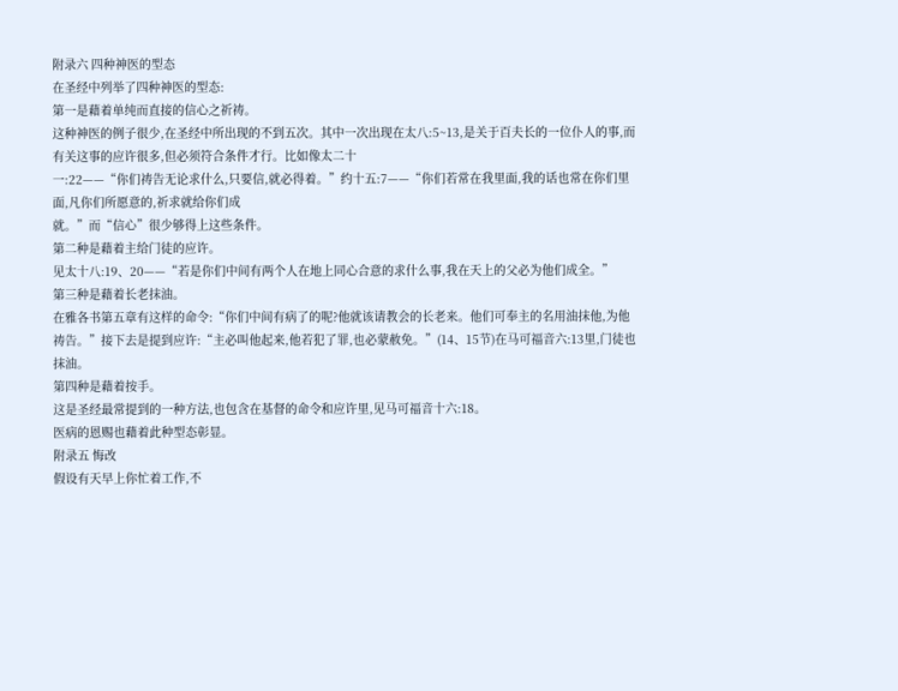附录六 四种神医的型态
在圣经中列举了四种神医的型态:
第一是藉着单纯而直接的信心之祈祷。
这种神医的例子很少,在圣经中所出现的不到五次。其中一次出现在太八:5~13,是关于百夫长的一位仆人的事,而有关这事的应许很多,但必须符合条件才行。比如像太二十
一:22——“你们祷告无论求什么,只要信,就必得着。”约十五:7——“你们若常在我里面,我的话也常在你们里面,凡你们所愿意的,祈求就给你们成
就。”而“信心”很少够得上这些条件。
第二种是藉着主给门徒的应许。
见太十八:19、20——“若是你们中间有两个人在地上同心合意的求什么事,我在天上的父必为他们成全。”
第三种是藉着长老抹油。
在雅各书第五章有这样的命令:“你们中间有病了的呢?他就该请教会的长老来。他们可奉主的名用油抹他,为他祷告。”接下去是提到应许:“主必叫他起来,他若犯了罪,也必蒙赦免。”(14、15节)在马可福音六:13里,门徒也抹油。
第四种是藉着按手。
这是圣经最常提到的一种方法,也包含在基督的命令和应许里,见马可福音十六:18。
医病的恩赐也藉着此种型态彰显。
附录五 悔改
假设有天早上你忙着工作,不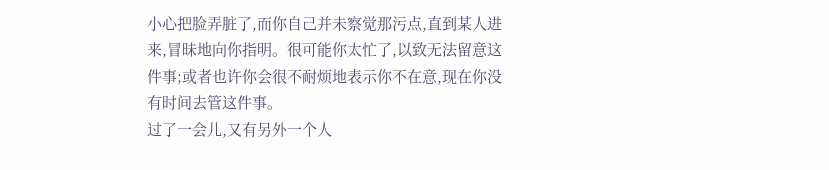小心把脸弄脏了,而你自己并未察觉那污点,直到某人进来,冒昧地向你指明。很可能你太忙了,以致无法留意这件事;或者也许你会很不耐烦地表示你不在意,现在你没有时间去管这件事。
过了一会儿,又有另外一个人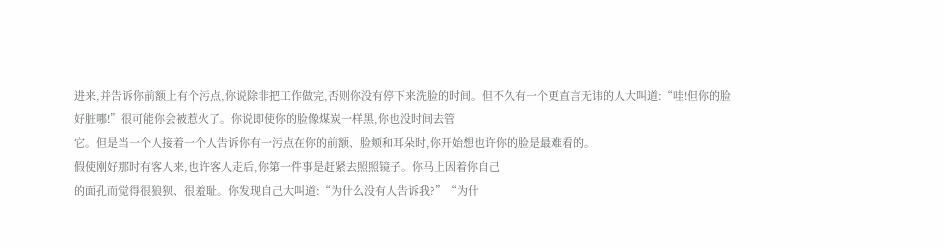进来,并告诉你前额上有个污点,你说除非把工作做完,否则你没有停下来洗脸的时间。但不久有一个更直言无讳的人大叫道:“哇!但你的脸好脏哪!”很可能你会被惹火了。你说即使你的脸像煤炭一样黑,你也没时间去管
它。但是当一个人接着一个人告诉你有一污点在你的前额、脸颊和耳朵时,你开始想也许你的脸是最难看的。
假使刚好那时有客人来,也许客人走后,你第一件事是赶紧去照照镜子。你马上因着你自己
的面孔而觉得很狼狈、很羞耻。你发现自己大叫道:“为什么没有人告诉我?”“为什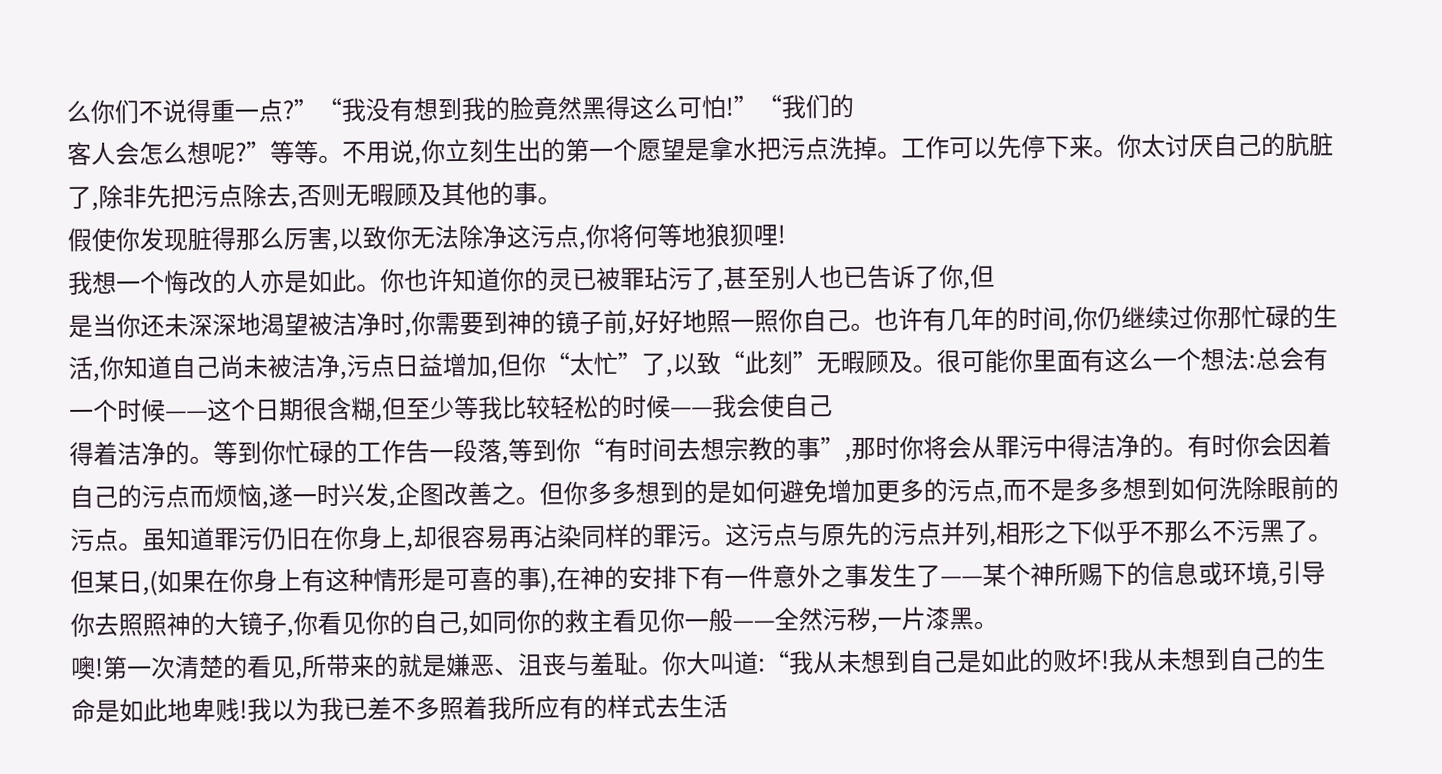么你们不说得重一点?”“我没有想到我的脸竟然黑得这么可怕!”“我们的
客人会怎么想呢?”等等。不用说,你立刻生出的第一个愿望是拿水把污点洗掉。工作可以先停下来。你太讨厌自己的肮脏了,除非先把污点除去,否则无暇顾及其他的事。
假使你发现脏得那么厉害,以致你无法除净这污点,你将何等地狼狈哩!
我想一个悔改的人亦是如此。你也许知道你的灵已被罪玷污了,甚至别人也已告诉了你,但
是当你还未深深地渴望被洁净时,你需要到神的镜子前,好好地照一照你自己。也许有几年的时间,你仍继续过你那忙碌的生活,你知道自己尚未被洁净,污点日益增加,但你“太忙”了,以致“此刻”无暇顾及。很可能你里面有这么一个想法:总会有一个时候——这个日期很含糊,但至少等我比较轻松的时候——我会使自己
得着洁净的。等到你忙碌的工作告一段落,等到你“有时间去想宗教的事”,那时你将会从罪污中得洁净的。有时你会因着自己的污点而烦恼,遂一时兴发,企图改善之。但你多多想到的是如何避免增加更多的污点,而不是多多想到如何洗除眼前的污点。虽知道罪污仍旧在你身上,却很容易再沾染同样的罪污。这污点与原先的污点并列,相形之下似乎不那么不污黑了。
但某日,(如果在你身上有这种情形是可喜的事),在神的安排下有一件意外之事发生了——某个神所赐下的信息或环境,引导你去照照神的大镜子,你看见你的自己,如同你的救主看见你一般——全然污秽,一片漆黑。
噢!第一次清楚的看见,所带来的就是嫌恶、沮丧与羞耻。你大叫道:“我从未想到自己是如此的败坏!我从未想到自己的生命是如此地卑贱!我以为我已差不多照着我所应有的样式去生活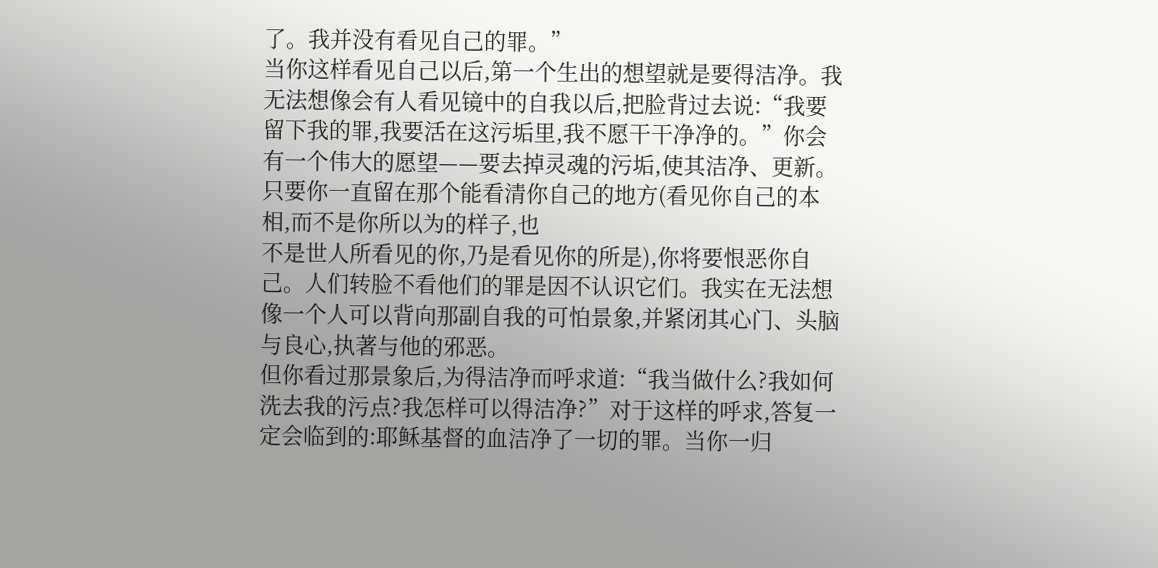了。我并没有看见自己的罪。”
当你这样看见自己以后,第一个生出的想望就是要得洁净。我无法想像会有人看见镜中的自我以后,把脸背过去说:“我要留下我的罪,我要活在这污垢里,我不愿干干净净的。”你会有一个伟大的愿望——要去掉灵魂的污垢,使其洁净、更新。
只要你一直留在那个能看清你自己的地方(看见你自己的本相,而不是你所以为的样子,也
不是世人所看见的你,乃是看见你的所是),你将要恨恶你自己。人们转脸不看他们的罪是因不认识它们。我实在无法想像一个人可以背向那副自我的可怕景象,并紧闭其心门、头脑与良心,执著与他的邪恶。
但你看过那景象后,为得洁净而呼求道:“我当做什么?我如何洗去我的污点?我怎样可以得洁净?”对于这样的呼求,答复一定会临到的:耶稣基督的血洁净了一切的罪。当你一归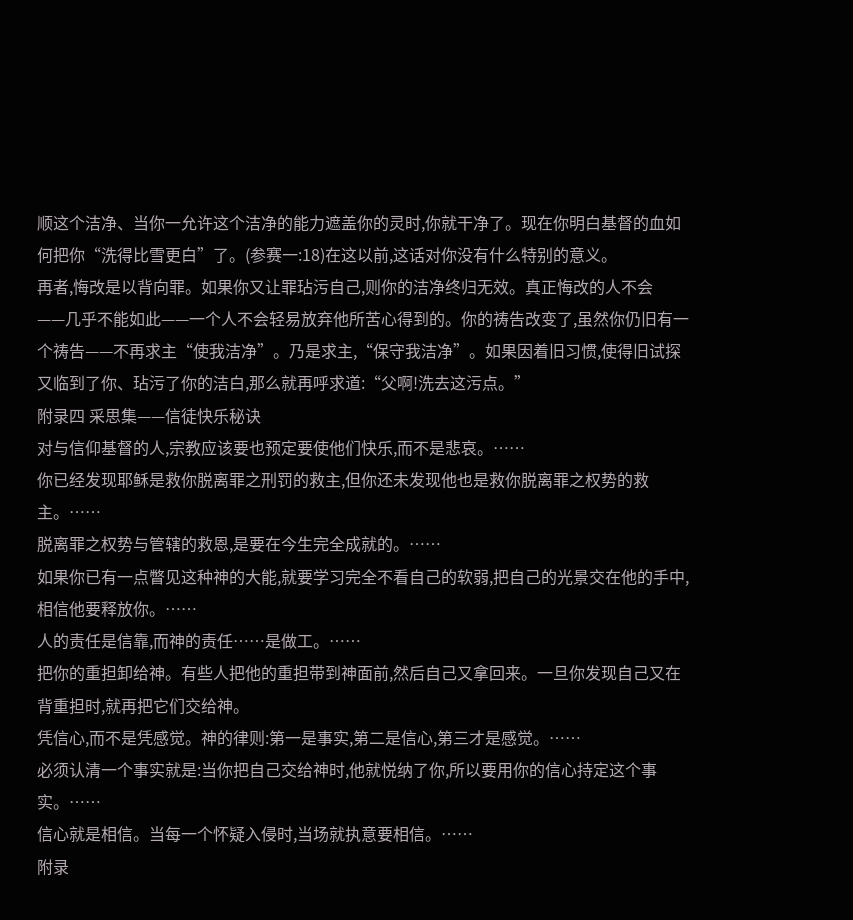顺这个洁净、当你一允许这个洁净的能力遮盖你的灵时,你就干净了。现在你明白基督的血如何把你“洗得比雪更白”了。(参赛一:18)在这以前,这话对你没有什么特别的意义。
再者,悔改是以背向罪。如果你又让罪玷污自己,则你的洁净终归无效。真正悔改的人不会
——几乎不能如此——一个人不会轻易放弃他所苦心得到的。你的祷告改变了,虽然你仍旧有一个祷告——不再求主“使我洁净”。乃是求主,“保守我洁净”。如果因着旧习惯,使得旧试探又临到了你、玷污了你的洁白,那么就再呼求道:“父啊!洗去这污点。”
附录四 采思集——信徒快乐秘诀
对与信仰基督的人,宗教应该要也预定要使他们快乐,而不是悲哀。……
你已经发现耶稣是救你脱离罪之刑罚的救主,但你还未发现他也是救你脱离罪之权势的救主。……
脱离罪之权势与管辖的救恩,是要在今生完全成就的。……
如果你已有一点瞥见这种神的大能,就要学习完全不看自己的软弱,把自己的光景交在他的手中,相信他要释放你。……
人的责任是信靠,而神的责任……是做工。……
把你的重担卸给神。有些人把他的重担带到神面前,然后自己又拿回来。一旦你发现自己又在背重担时,就再把它们交给神。
凭信心,而不是凭感觉。神的律则:第一是事实,第二是信心,第三才是感觉。……
必须认清一个事实就是:当你把自己交给神时,他就悦纳了你,所以要用你的信心持定这个事实。……
信心就是相信。当每一个怀疑入侵时,当场就执意要相信。……
附录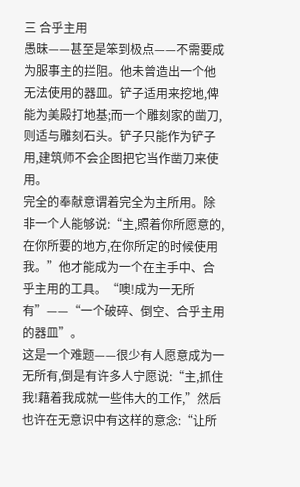三 合乎主用
愚昧——甚至是笨到极点——不需要成为服事主的拦阻。他未曾造出一个他无法使用的器皿。铲子适用来挖地,俾能为美殿打地基;而一个雕刻家的凿刀,则适与雕刻石头。铲子只能作为铲子用,建筑师不会企图把它当作凿刀来使用。
完全的奉献意谓着完全为主所用。除非一个人能够说:“主,照着你所愿意的,在你所要的地方,在你所定的时候使用我。”他才能成为一个在主手中、合乎主用的工具。“噢!成为一无所有”——“一个破碎、倒空、合乎主用的器皿”。
这是一个难题——很少有人愿意成为一无所有,倒是有许多人宁愿说:“主,抓住我!藉着我成就一些伟大的工作,”然后也许在无意识中有这样的意念:“让所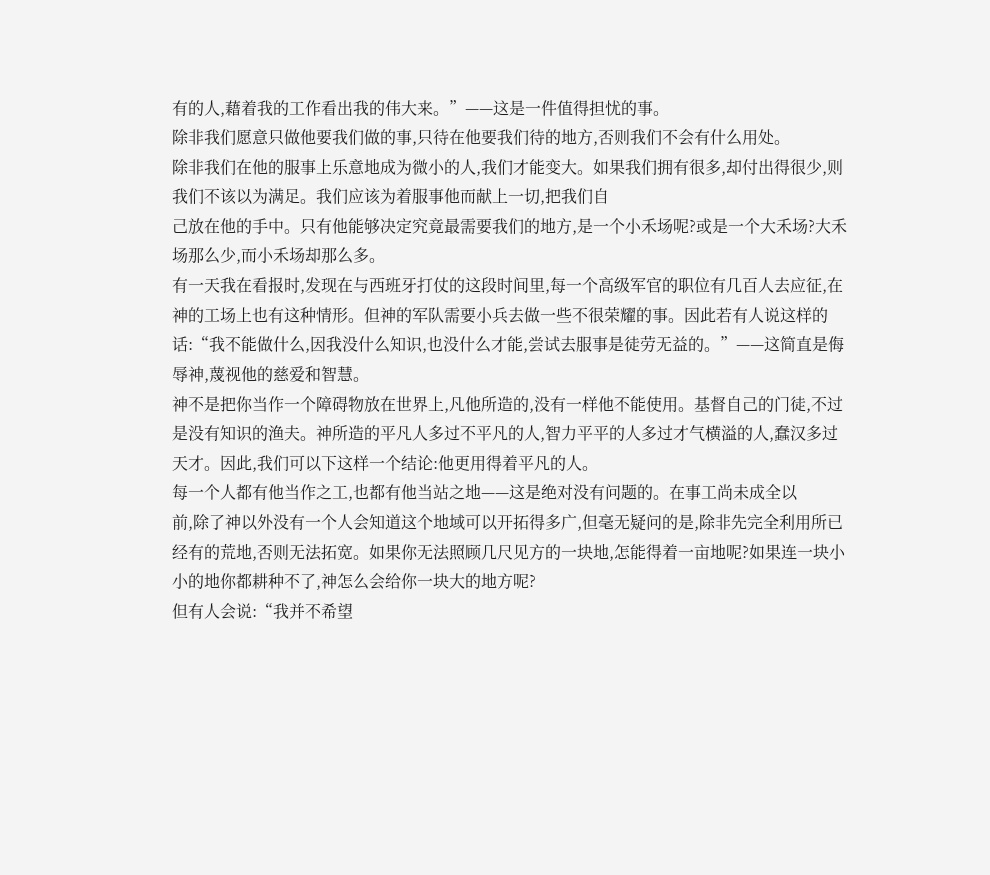有的人,藉着我的工作看出我的伟大来。”——这是一件值得担忧的事。
除非我们愿意只做他要我们做的事,只待在他要我们待的地方,否则我们不会有什么用处。
除非我们在他的服事上乐意地成为微小的人,我们才能变大。如果我们拥有很多,却付出得很少,则我们不该以为满足。我们应该为着服事他而献上一切,把我们自
己放在他的手中。只有他能够决定究竟最需要我们的地方,是一个小禾场呢?或是一个大禾场?大禾场那么少,而小禾场却那么多。
有一天我在看报时,发现在与西班牙打仗的这段时间里,每一个高级军官的职位有几百人去应征,在神的工场上也有这种情形。但神的军队需要小兵去做一些不很荣耀的事。因此若有人说这样的话:“我不能做什么,因我没什么知识,也没什么才能,尝试去服事是徒劳无益的。”——这简直是侮辱神,蔑视他的慈爱和智慧。
神不是把你当作一个障碍物放在世界上,凡他所造的,没有一样他不能使用。基督自己的门徒,不过是没有知识的渔夫。神所造的平凡人多过不平凡的人,智力平平的人多过才气横溢的人,蠢汉多过天才。因此,我们可以下这样一个结论:他更用得着平凡的人。
每一个人都有他当作之工,也都有他当站之地——这是绝对没有问题的。在事工尚未成全以
前,除了神以外没有一个人会知道这个地域可以开拓得多广,但毫无疑问的是,除非先完全利用所已经有的荒地,否则无法拓宽。如果你无法照顾几尺见方的一块地,怎能得着一亩地呢?如果连一块小小的地你都耕种不了,神怎么会给你一块大的地方呢?
但有人会说:“我并不希望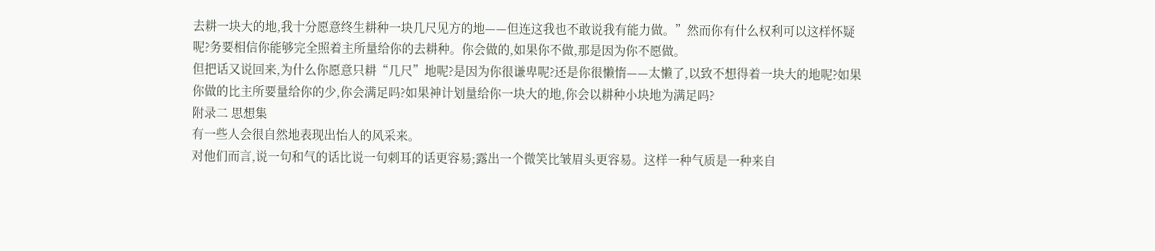去耕一块大的地,我十分愿意终生耕种一块几尺见方的地——但连这我也不敢说我有能力做。”然而你有什么权利可以这样怀疑呢?务要相信你能够完全照着主所量给你的去耕种。你会做的,如果你不做,那是因为你不愿做。
但把话又说回来,为什么你愿意只耕“几尺”地呢?是因为你很谦卑呢?还是你很懒惰——太懒了,以致不想得着一块大的地呢?如果你做的比主所要量给你的少,你会满足吗?如果神计划量给你一块大的地,你会以耕种小块地为满足吗?
附录二 思想集
有一些人会很自然地表现出怡人的风采来。
对他们而言,说一句和气的话比说一句刺耳的话更容易;露出一个微笑比皱眉头更容易。这样一种气质是一种来自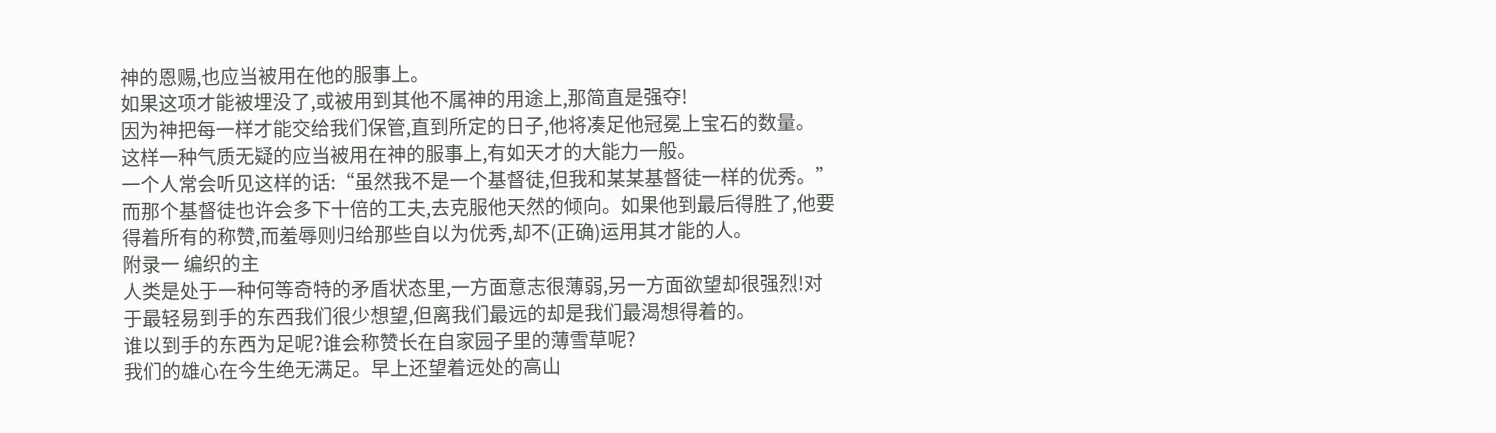神的恩赐,也应当被用在他的服事上。
如果这项才能被埋没了,或被用到其他不属神的用途上,那简直是强夺!
因为神把每一样才能交给我们保管,直到所定的日子,他将凑足他冠冕上宝石的数量。
这样一种气质无疑的应当被用在神的服事上,有如天才的大能力一般。
一个人常会听见这样的话:“虽然我不是一个基督徒,但我和某某基督徒一样的优秀。”而那个基督徒也许会多下十倍的工夫,去克服他天然的倾向。如果他到最后得胜了,他要得着所有的称赞,而羞辱则归给那些自以为优秀,却不(正确)运用其才能的人。
附录一 编织的主
人类是处于一种何等奇特的矛盾状态里,一方面意志很薄弱,另一方面欲望却很强烈!对于最轻易到手的东西我们很少想望,但离我们最远的却是我们最渴想得着的。
谁以到手的东西为足呢?谁会称赞长在自家园子里的薄雪草呢?
我们的雄心在今生绝无满足。早上还望着远处的高山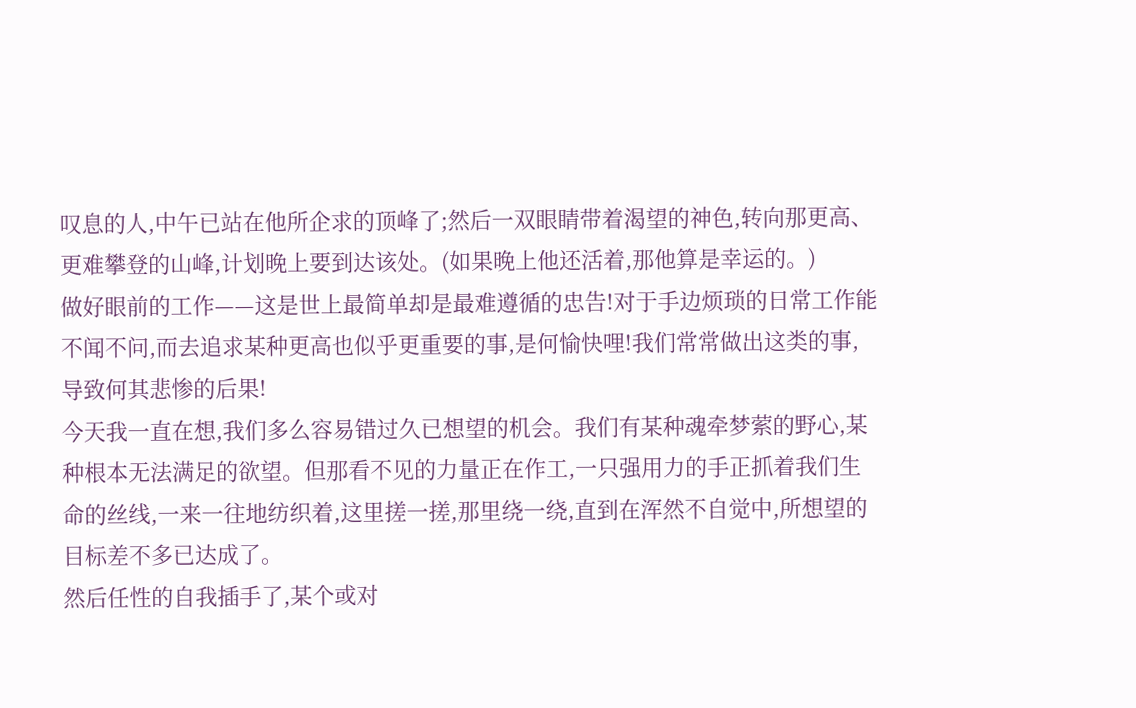叹息的人,中午已站在他所企求的顶峰了;然后一双眼睛带着渴望的神色,转向那更高、更难攀登的山峰,计划晚上要到达该处。(如果晚上他还活着,那他算是幸运的。)
做好眼前的工作——这是世上最简单却是最难遵循的忠告!对于手边烦琐的日常工作能不闻不问,而去追求某种更高也似乎更重要的事,是何愉快哩!我们常常做出这类的事,导致何其悲惨的后果!
今天我一直在想,我们多么容易错过久已想望的机会。我们有某种魂牵梦萦的野心,某种根本无法满足的欲望。但那看不见的力量正在作工,一只强用力的手正抓着我们生命的丝线,一来一往地纺织着,这里搓一搓,那里绕一绕,直到在浑然不自觉中,所想望的目标差不多已达成了。
然后任性的自我插手了,某个或对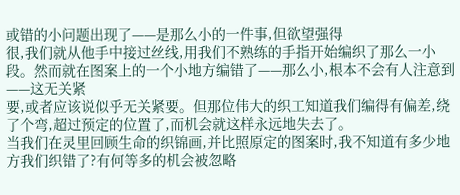或错的小问题出现了——是那么小的一件事,但欲望强得
很,我们就从他手中接过丝线,用我们不熟练的手指开始编织了那么一小段。然而就在图案上的一个小地方编错了——那么小,根本不会有人注意到——这无关紧
要,或者应该说似乎无关紧要。但那位伟大的织工知道我们编得有偏差,绕了个弯,超过预定的位置了,而机会就这样永远地失去了。
当我们在灵里回顾生命的织锦画,并比照原定的图案时,我不知道有多少地方我们织错了?有何等多的机会被忽略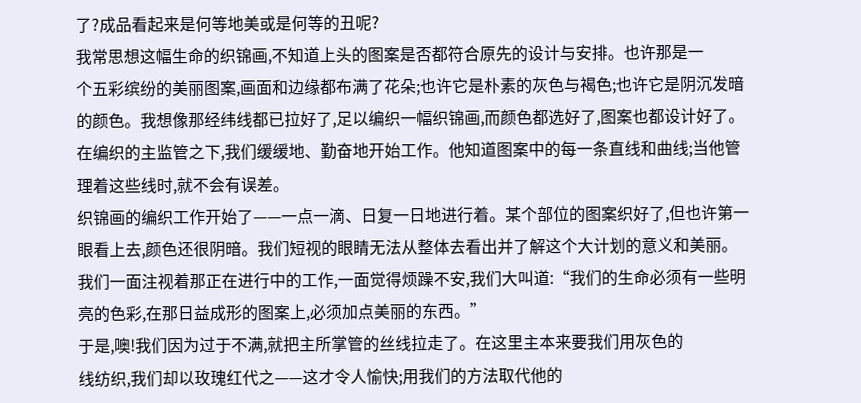了?成品看起来是何等地美或是何等的丑呢?
我常思想这幅生命的织锦画,不知道上头的图案是否都符合原先的设计与安排。也许那是一
个五彩缤纷的美丽图案,画面和边缘都布满了花朵;也许它是朴素的灰色与褐色;也许它是阴沉发暗的颜色。我想像那经纬线都已拉好了,足以编织一幅织锦画,而颜色都选好了,图案也都设计好了。在编织的主监管之下,我们缓缓地、勤奋地开始工作。他知道图案中的每一条直线和曲线;当他管理着这些线时,就不会有误差。
织锦画的编织工作开始了——一点一滴、日复一日地进行着。某个部位的图案织好了,但也许第一眼看上去,颜色还很阴暗。我们短视的眼睛无法从整体去看出并了解这个大计划的意义和美丽。我们一面注视着那正在进行中的工作,一面觉得烦躁不安,我们大叫道:“我们的生命必须有一些明亮的色彩,在那日益成形的图案上,必须加点美丽的东西。”
于是,噢!我们因为过于不满,就把主所掌管的丝线拉走了。在这里主本来要我们用灰色的
线纺织,我们却以玫瑰红代之——这才令人愉快;用我们的方法取代他的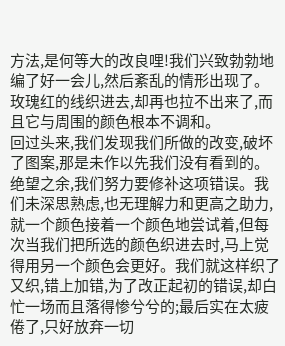方法,是何等大的改良哩!我们兴致勃勃地编了好一会儿,然后紊乱的情形出现了。玫瑰红的线织进去,却再也拉不出来了,而且它与周围的颜色根本不调和。
回过头来,我们发现我们所做的改变,破坏了图案,那是未作以先我们没有看到的。绝望之余,我们努力要修补这项错误。我们未深思熟虑,也无理解力和更高之助力,就一个颜色接着一个颜色地尝试着,但每次当我们把所选的颜色织进去时,马上觉得用另一个颜色会更好。我们就这样织了又织,错上加错,为了改正起初的错误,却白忙一场而且落得惨兮兮的;最后实在太疲倦了,只好放弃一切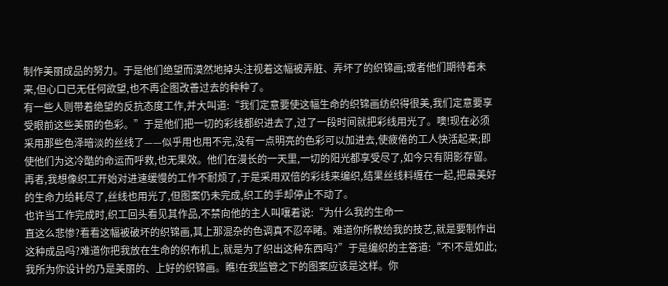制作美丽成品的努力。于是他们绝望而漠然地掉头注视着这幅被弄脏、弄坏了的织锦画;或者他们期待着未来,但心口已无任何欲望,也不再企图改善过去的种种了。
有一些人则带着绝望的反抗态度工作,并大叫道:“我们定意要使这幅生命的织锦画纺织得很美,我们定意要享受眼前这些美丽的色彩。”于是他们把一切的彩线都织进去了,过了一段时间就把彩线用光了。噢!现在必须采用那些色泽暗淡的丝线了——似乎用也用不完,没有一点明亮的色彩可以加进去,使疲倦的工人快活起来;即使他们为这冷酷的命运而呼救,也无果效。他们在漫长的一天里,一切的阳光都享受尽了,如今只有阴影存留。
再者,我想像织工开始对进速缓慢的工作不耐烦了,于是采用双倍的彩线来编织,结果丝线料缠在一起,把最美好的生命力给耗尽了,丝线也用光了,但图案仍未完成,织工的手却停止不动了。
也许当工作完成时,织工回头看见其作品,不禁向他的主人叫嚷着说:“为什么我的生命一
直这么悲惨?看看这幅被破坏的织锦画,其上那混杂的色调真不忍卒睹。难道你所教给我的技艺,就是要制作出这种成品吗?难道你把我放在生命的织布机上,就是为了织出这种东西吗?”于是编织的主答道:“不!不是如此;我所为你设计的乃是美丽的、上好的织锦画。瞧!在我监管之下的图案应该是这样。你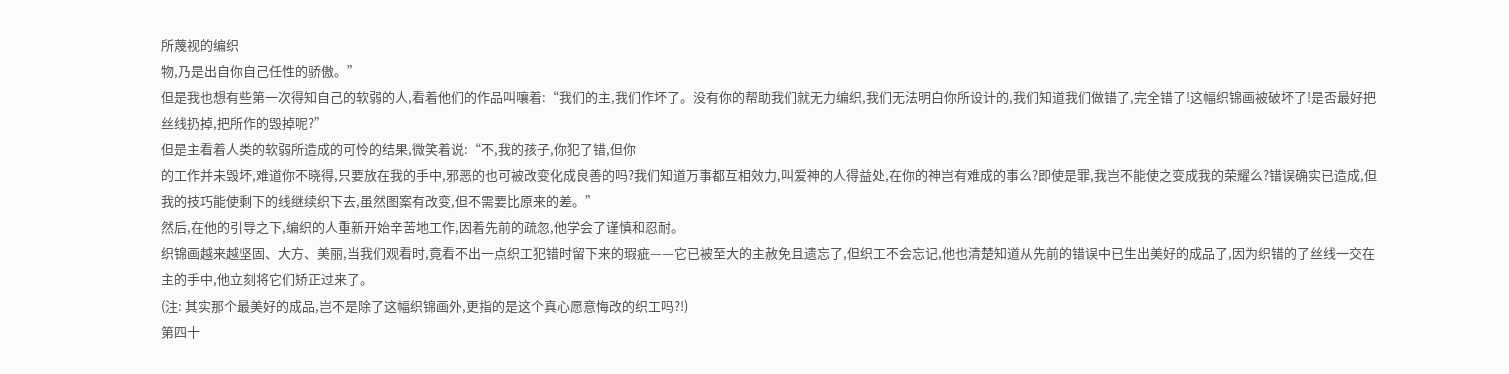所蔑视的编织
物,乃是出自你自己任性的骄傲。”
但是我也想有些第一次得知自己的软弱的人,看着他们的作品叫嚷着:“我们的主,我们作坏了。没有你的帮助我们就无力编织,我们无法明白你所设计的,我们知道我们做错了,完全错了!这幅织锦画被破坏了!是否最好把丝线扔掉,把所作的毁掉呢?”
但是主看着人类的软弱所造成的可怜的结果,微笑着说:“不,我的孩子,你犯了错,但你
的工作并未毁坏,难道你不晓得,只要放在我的手中,邪恶的也可被改变化成良善的吗?我们知道万事都互相效力,叫爱神的人得益处,在你的神岂有难成的事么?即使是罪,我岂不能使之变成我的荣耀么?错误确实已造成,但我的技巧能使剩下的线继续织下去,虽然图案有改变,但不需要比原来的差。”
然后,在他的引导之下,编织的人重新开始辛苦地工作,因着先前的疏忽,他学会了谨慎和忍耐。
织锦画越来越坚固、大方、美丽,当我们观看时,竟看不出一点织工犯错时留下来的瑕疵——它已被至大的主赦免且遗忘了,但织工不会忘记,他也清楚知道从先前的错误中已生出美好的成品了,因为织错的了丝线一交在主的手中,他立刻将它们矫正过来了。
(注: 其实那个最美好的成品,岂不是除了这幅织锦画外,更指的是这个真心愿意悔改的织工吗?!)
第四十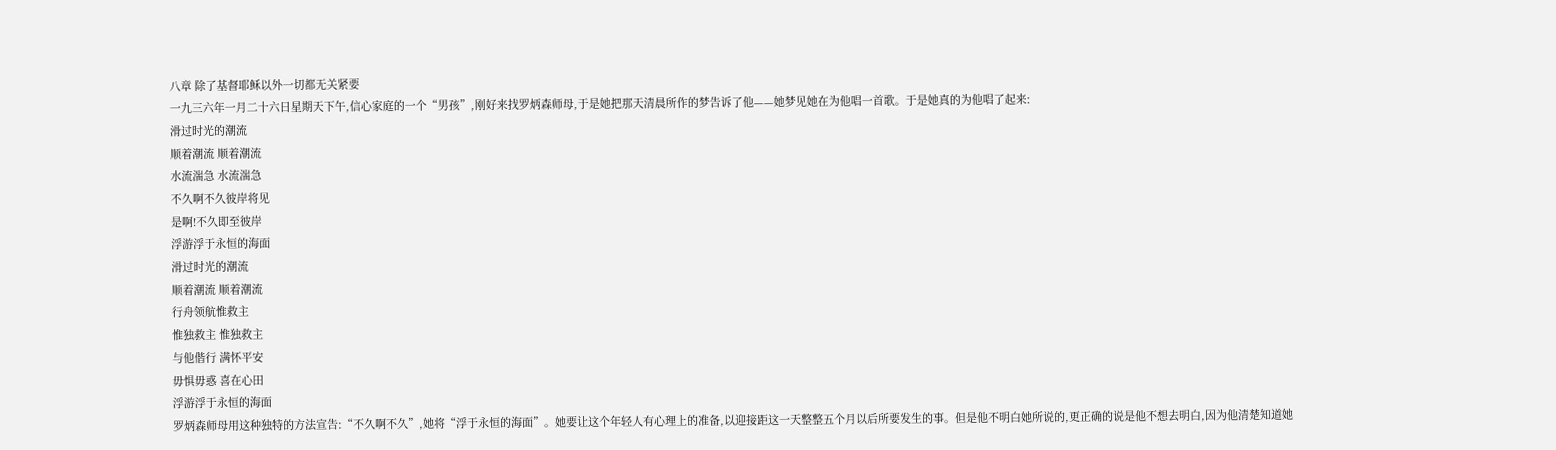八章 除了基督耶稣以外一切都无关紧要
一九三六年一月二十六日星期天下午,信心家庭的一个“男孩”,刚好来找罗炳森师母,于是她把那天清晨所作的梦告诉了他——她梦见她在为他唱一首歌。于是她真的为他唱了起来:
滑过时光的潮流
顺着潮流 顺着潮流
水流湍急 水流湍急
不久啊不久彼岸将见
是啊!不久即至彼岸
浮游浮于永恒的海面
滑过时光的潮流
顺着潮流 顺着潮流
行舟领航惟救主
惟独救主 惟独救主
与他偕行 满怀平安
毋惧毋惑 喜在心田
浮游浮于永恒的海面
罗炳森师母用这种独特的方法宣告:“不久啊不久”,她将“浮于永恒的海面”。她要让这个年轻人有心理上的准备,以迎接距这一天整整五个月以后所要发生的事。但是他不明白她所说的,更正确的说是他不想去明白,因为他清楚知道她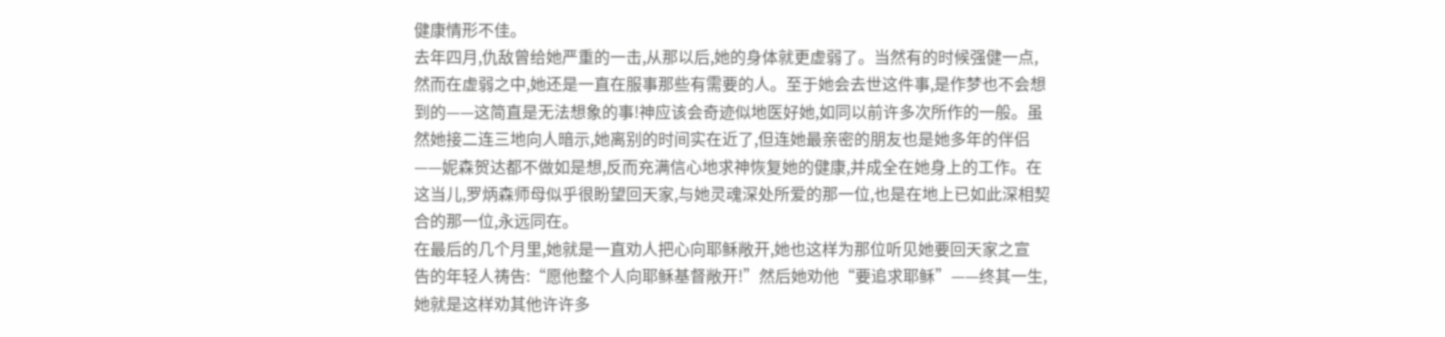健康情形不佳。
去年四月,仇敌曾给她严重的一击,从那以后,她的身体就更虚弱了。当然有的时候强健一点,然而在虚弱之中,她还是一直在服事那些有需要的人。至于她会去世这件事,是作梦也不会想到的——这简直是无法想象的事!神应该会奇迹似地医好她,如同以前许多次所作的一般。虽然她接二连三地向人暗示,她离别的时间实在近了,但连她最亲密的朋友也是她多年的伴侣——妮森贺达都不做如是想,反而充满信心地求神恢复她的健康,并成全在她身上的工作。在这当儿,罗炳森师母似乎很盼望回天家,与她灵魂深处所爱的那一位,也是在地上已如此深相契合的那一位,永远同在。
在最后的几个月里,她就是一直劝人把心向耶稣敞开,她也这样为那位听见她要回天家之宣
告的年轻人祷告:“愿他整个人向耶稣基督敞开!”然后她劝他“要追求耶稣”——终其一生,她就是这样劝其他许许多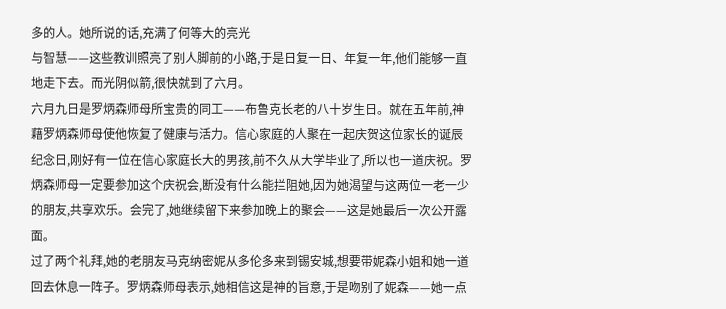多的人。她所说的话,充满了何等大的亮光
与智慧——这些教训照亮了别人脚前的小路,于是日复一日、年复一年,他们能够一直地走下去。而光阴似箭,很快就到了六月。
六月九日是罗炳森师母所宝贵的同工——布鲁克长老的八十岁生日。就在五年前,神藉罗炳森师母使他恢复了健康与活力。信心家庭的人聚在一起庆贺这位家长的诞辰纪念日,刚好有一位在信心家庭长大的男孩,前不久从大学毕业了,所以也一道庆祝。罗
炳森师母一定要参加这个庆祝会,断没有什么能拦阻她,因为她渴望与这两位一老一少的朋友,共享欢乐。会完了,她继续留下来参加晚上的聚会——这是她最后一次公开露面。
过了两个礼拜,她的老朋友马克纳密妮从多伦多来到锡安城,想要带妮森小姐和她一道回去休息一阵子。罗炳森师母表示,她相信这是神的旨意,于是吻别了妮森——她一点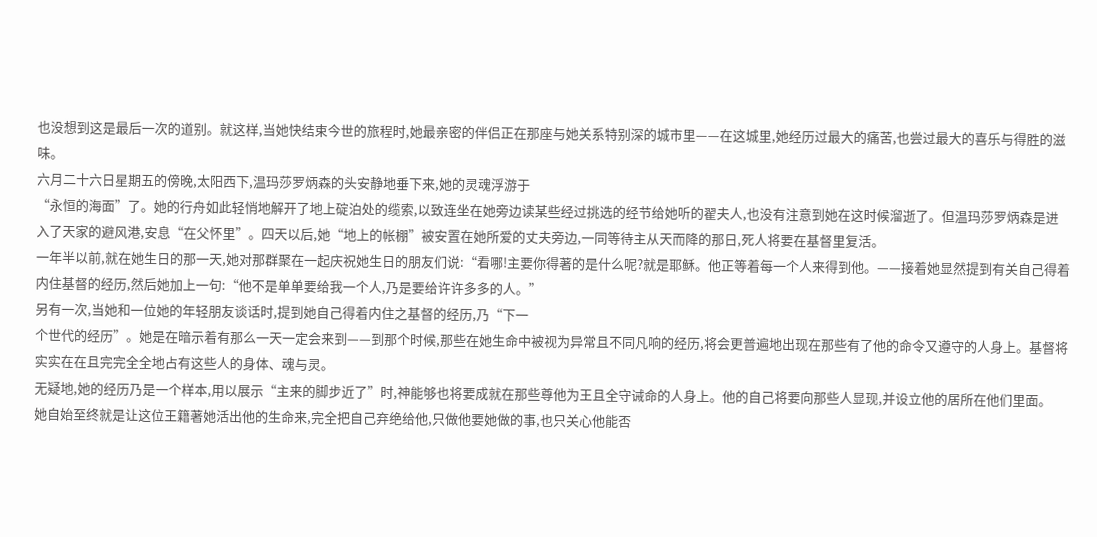也没想到这是最后一次的道别。就这样,当她快结束今世的旅程时,她最亲密的伴侣正在那座与她关系特别深的城市里——在这城里,她经历过最大的痛苦,也尝过最大的喜乐与得胜的滋味。
六月二十六日星期五的傍晚,太阳西下,温玛莎罗炳森的头安静地垂下来,她的灵魂浮游于
“永恒的海面”了。她的行舟如此轻悄地解开了地上碇泊处的缆索,以致连坐在她旁边读某些经过挑选的经节给她听的翟夫人,也没有注意到她在这时候溜逝了。但温玛莎罗炳森是进入了天家的避风港,安息“在父怀里”。四天以后,她“地上的帐棚”被安置在她所爱的丈夫旁边,一同等待主从天而降的那日,死人将要在基督里复活。
一年半以前,就在她生日的那一天,她对那群聚在一起庆祝她生日的朋友们说:“看哪!主要你得著的是什么呢?就是耶稣。他正等着每一个人来得到他。——接着她显然提到有关自己得着内住基督的经历,然后她加上一句:“他不是单单要给我一个人,乃是要给许许多多的人。”
另有一次,当她和一位她的年轻朋友谈话时,提到她自己得着内住之基督的经历,乃“下一
个世代的经历”。她是在暗示着有那么一天一定会来到——到那个时候,那些在她生命中被视为异常且不同凡响的经历,将会更普遍地出现在那些有了他的命令又遵守的人身上。基督将实实在在且完完全全地占有这些人的身体、魂与灵。
无疑地,她的经历乃是一个样本,用以展示“主来的脚步近了”时,神能够也将要成就在那些尊他为王且全守诫命的人身上。他的自己将要向那些人显现,并设立他的居所在他们里面。
她自始至终就是让这位王籍著她活出他的生命来,完全把自己弃绝给他,只做他要她做的事,也只关心他能否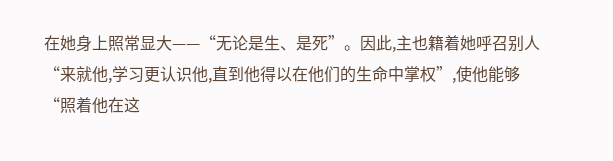在她身上照常显大——“无论是生、是死”。因此,主也籍着她呼召别人“来就他,学习更认识他,直到他得以在他们的生命中掌权”,使他能够“照着他在这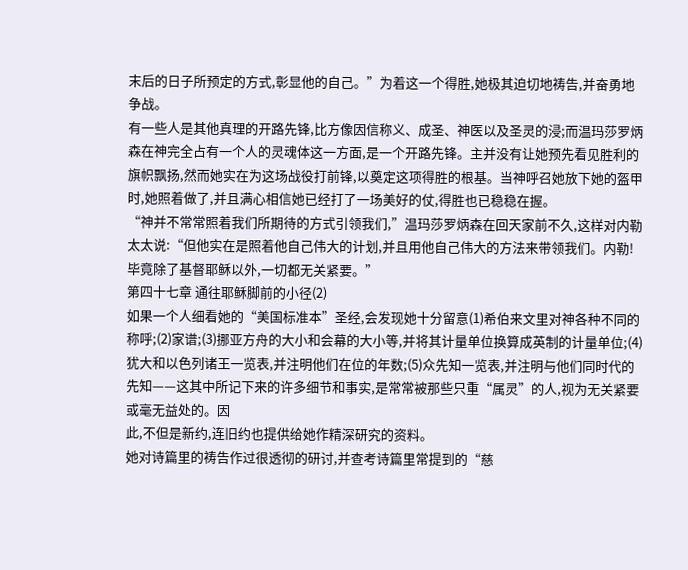末后的日子所预定的方式,彰显他的自己。”为着这一个得胜,她极其迫切地祷告,并奋勇地争战。
有一些人是其他真理的开路先锋,比方像因信称义、成圣、神医以及圣灵的浸;而温玛莎罗炳森在神完全占有一个人的灵魂体这一方面,是一个开路先锋。主并没有让她预先看见胜利的旗帜飘扬,然而她实在为这场战役打前锋,以奠定这项得胜的根基。当神呼召她放下她的盔甲时,她照着做了,并且满心相信她已经打了一场美好的仗,得胜也已稳稳在握。
“神并不常常照着我们所期待的方式引领我们,”温玛莎罗炳森在回天家前不久,这样对内勒太太说:“但他实在是照着他自己伟大的计划,并且用他自己伟大的方法来带领我们。内勒!毕竟除了基督耶稣以外,一切都无关紧要。”
第四十七章 通往耶稣脚前的小径(2)
如果一个人细看她的“美国标准本”圣经,会发现她十分留意(1)希伯来文里对神各种不同的称呼;(2)家谱;(3)挪亚方舟的大小和会幕的大小等,并将其计量单位换算成英制的计量单位;(4)犹大和以色列诸王一览表,并注明他们在位的年数;(5)众先知一览表,并注明与他们同时代的先知——这其中所记下来的许多细节和事实,是常常被那些只重“属灵”的人,视为无关紧要或毫无益处的。因
此,不但是新约,连旧约也提供给她作精深研究的资料。
她对诗篇里的祷告作过很透彻的研讨,并查考诗篇里常提到的“慈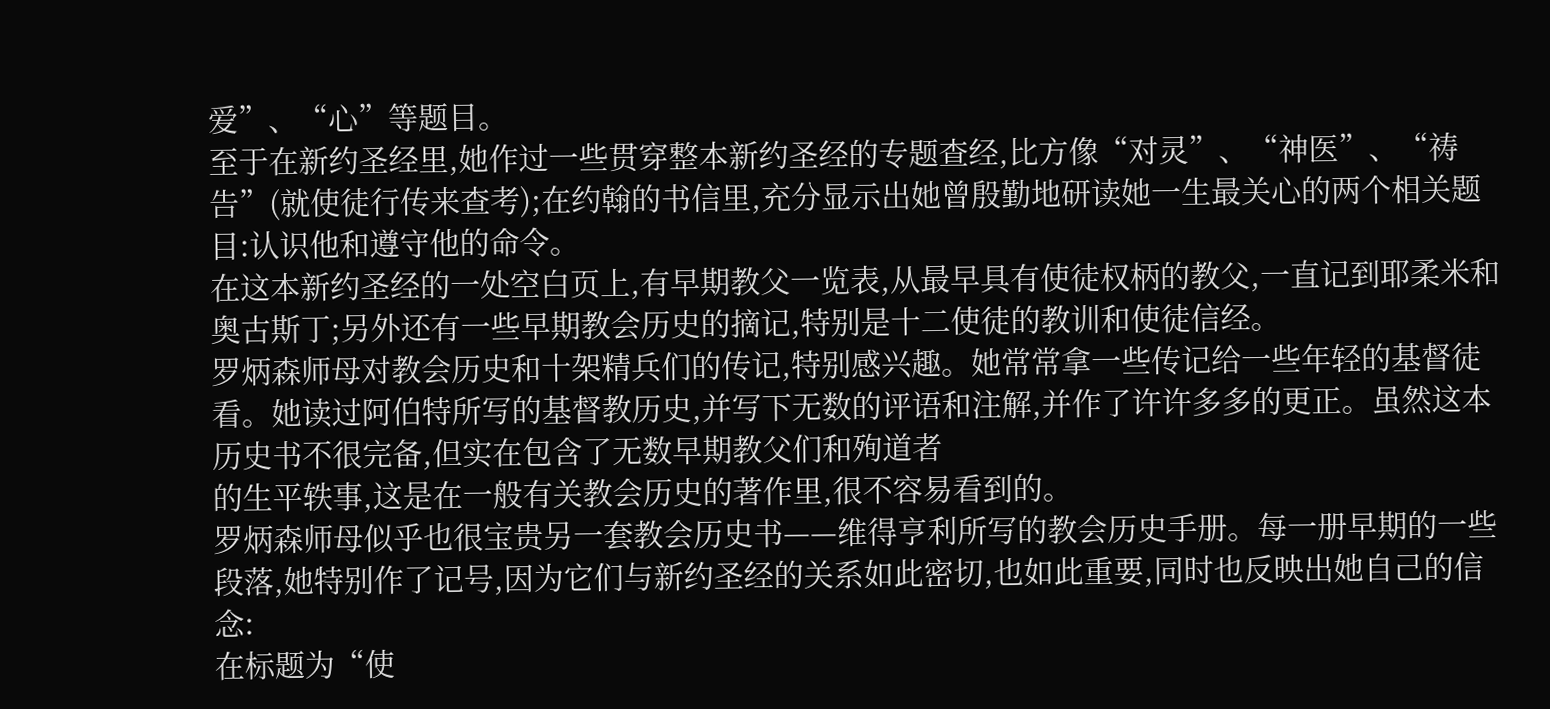爱”、“心”等题目。
至于在新约圣经里,她作过一些贯穿整本新约圣经的专题查经,比方像“对灵”、“神医”、“祷告”(就使徒行传来查考);在约翰的书信里,充分显示出她曾殷勤地研读她一生最关心的两个相关题目:认识他和遵守他的命令。
在这本新约圣经的一处空白页上,有早期教父一览表,从最早具有使徒权柄的教父,一直记到耶柔米和奥古斯丁;另外还有一些早期教会历史的摘记,特别是十二使徒的教训和使徒信经。
罗炳森师母对教会历史和十架精兵们的传记,特别感兴趣。她常常拿一些传记给一些年轻的基督徒看。她读过阿伯特所写的基督教历史,并写下无数的评语和注解,并作了许许多多的更正。虽然这本历史书不很完备,但实在包含了无数早期教父们和殉道者
的生平轶事,这是在一般有关教会历史的著作里,很不容易看到的。
罗炳森师母似乎也很宝贵另一套教会历史书——维得亨利所写的教会历史手册。每一册早期的一些段落,她特别作了记号,因为它们与新约圣经的关系如此密切,也如此重要,同时也反映出她自己的信念:
在标题为“使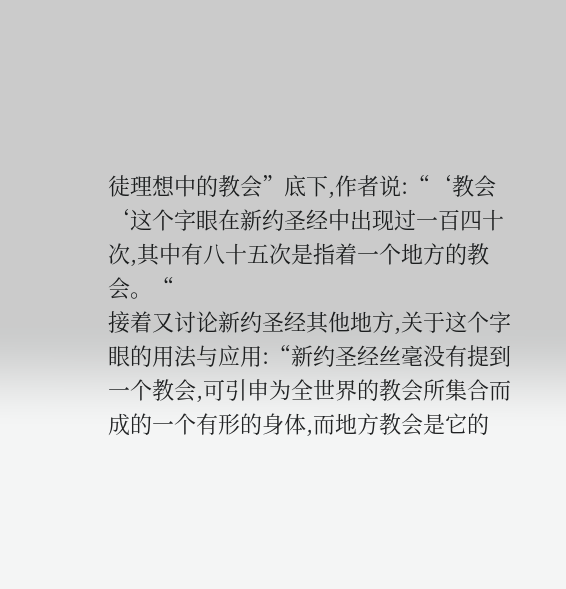徒理想中的教会”底下,作者说:“‘教会‘这个字眼在新约圣经中出现过一百四十次,其中有八十五次是指着一个地方的教会。“
接着又讨论新约圣经其他地方,关于这个字眼的用法与应用:“新约圣经丝毫没有提到一个教会,可引申为全世界的教会所集合而成的一个有形的身体,而地方教会是它的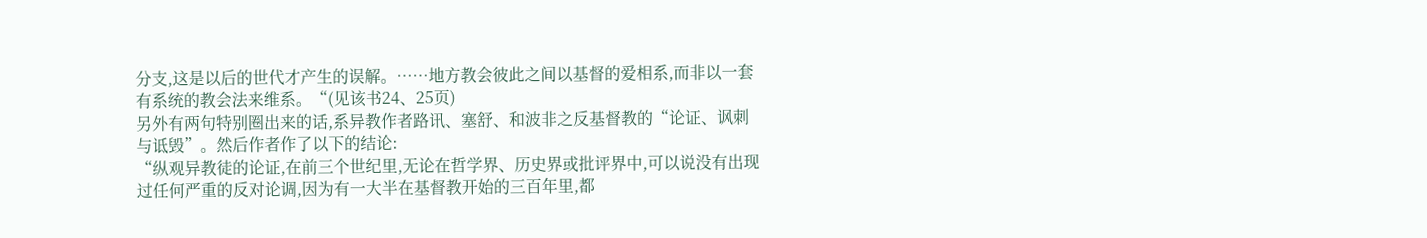分支,这是以后的世代才产生的误解。……地方教会彼此之间以基督的爱相系,而非以一套有系统的教会法来维系。“(见该书24、25页)
另外有两句特别圈出来的话,系异教作者路讯、塞舒、和波非之反基督教的“论证、讽刺与诋毁”。然后作者作了以下的结论:
“纵观异教徒的论证,在前三个世纪里,无论在哲学界、历史界或批评界中,可以说没有出现过任何严重的反对论调,因为有一大半在基督教开始的三百年里,都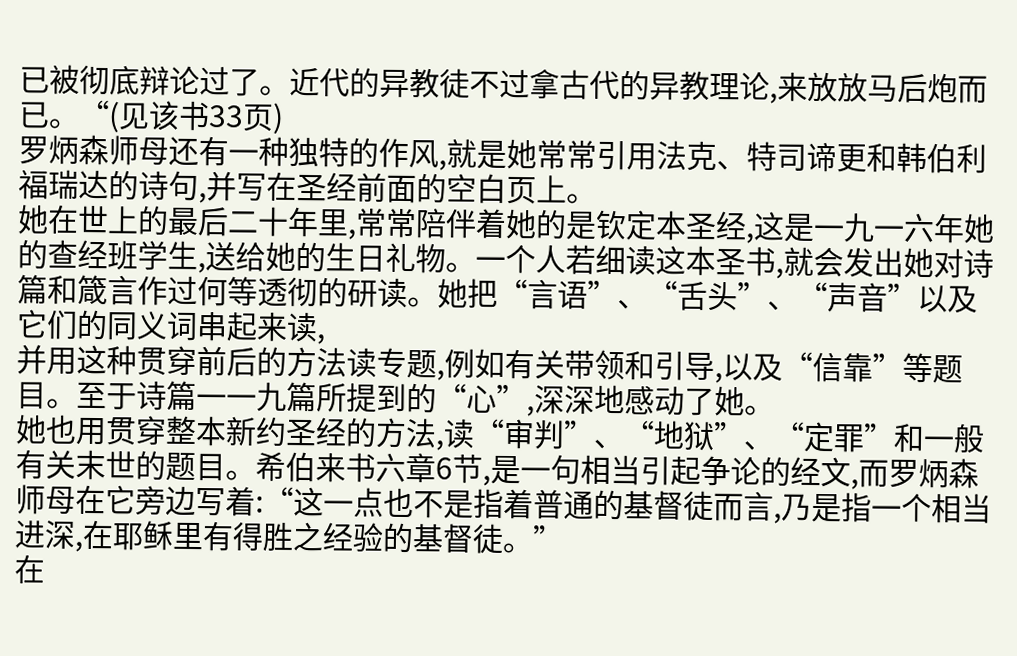已被彻底辩论过了。近代的异教徒不过拿古代的异教理论,来放放马后炮而已。“(见该书33页)
罗炳森师母还有一种独特的作风,就是她常常引用法克、特司谛更和韩伯利福瑞达的诗句,并写在圣经前面的空白页上。
她在世上的最后二十年里,常常陪伴着她的是钦定本圣经,这是一九一六年她的查经班学生,送给她的生日礼物。一个人若细读这本圣书,就会发出她对诗篇和箴言作过何等透彻的研读。她把“言语”、“舌头”、“声音”以及它们的同义词串起来读,
并用这种贯穿前后的方法读专题,例如有关带领和引导,以及“信靠”等题目。至于诗篇一一九篇所提到的“心”,深深地感动了她。
她也用贯穿整本新约圣经的方法,读“审判”、“地狱”、“定罪”和一般有关末世的题目。希伯来书六章6节,是一句相当引起争论的经文,而罗炳森师母在它旁边写着:“这一点也不是指着普通的基督徒而言,乃是指一个相当进深,在耶稣里有得胜之经验的基督徒。”
在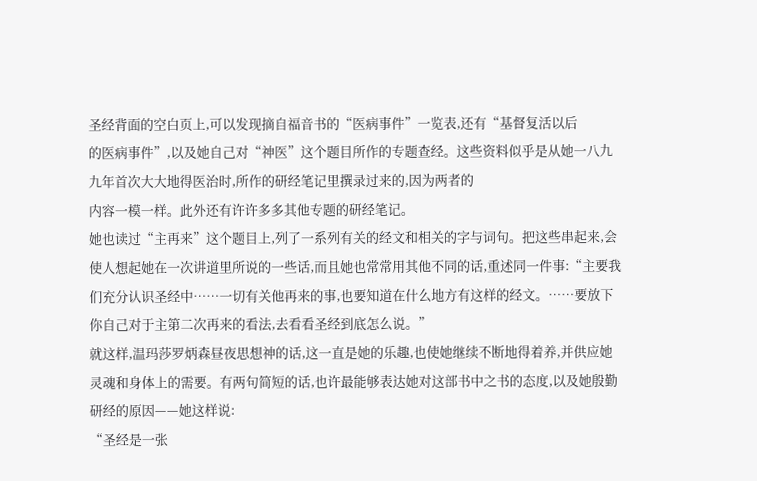圣经背面的空白页上,可以发现摘自福音书的“医病事件”一览表,还有“基督复活以后
的医病事件”,以及她自己对“神医”这个题目所作的专题查经。这些资料似乎是从她一八九九年首次大大地得医治时,所作的研经笔记里撰录过来的,因为两者的
内容一模一样。此外还有许许多多其他专题的研经笔记。
她也读过“主再来”这个题目上,列了一系列有关的经文和相关的字与词句。把这些串起来,会使人想起她在一次讲道里所说的一些话,而且她也常常用其他不同的话,重述同一件事:“主要我们充分认识圣经中……一切有关他再来的事,也要知道在什么地方有这样的经文。……要放下你自己对于主第二次再来的看法,去看看圣经到底怎么说。”
就这样,温玛莎罗炳森昼夜思想神的话,这一直是她的乐趣,也使她继续不断地得着养,并供应她灵魂和身体上的需要。有两句简短的话,也许最能够表达她对这部书中之书的态度,以及她殷勤研经的原因——她这样说:
“圣经是一张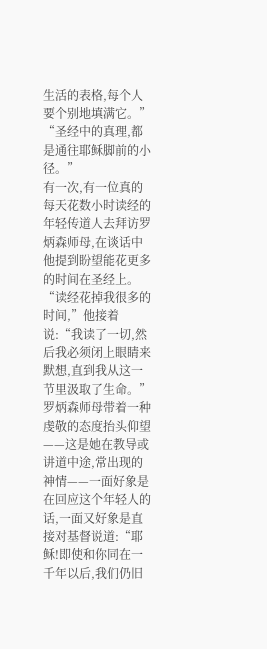生活的表格,每个人要个别地填满它。”
“圣经中的真理,都是通往耶稣脚前的小径。”
有一次,有一位真的每天花数小时读经的年轻传道人去拜访罗炳森师母,在谈话中他提到盼望能花更多的时间在圣经上。“读经花掉我很多的时间,”他接着说:“我读了一切,然后我必须闭上眼睛来默想,直到我从这一节里汲取了生命。”
罗炳森师母带着一种虔敬的态度抬头仰望——这是她在教导或讲道中途,常出现的神情——一面好象是在回应这个年轻人的话,一面又好象是直接对基督说道:“耶稣!即使和你同在一千年以后,我们仍旧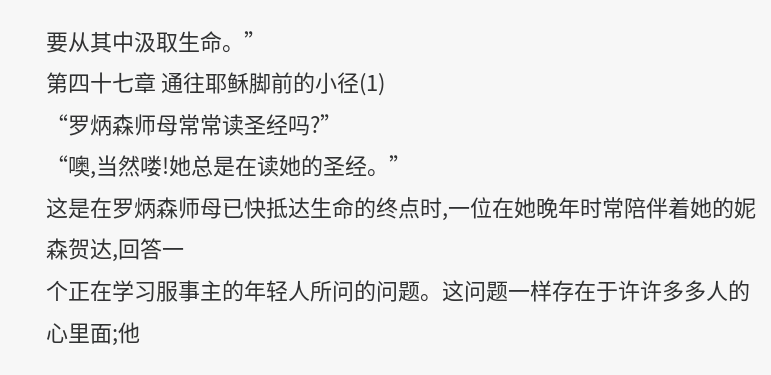要从其中汲取生命。”
第四十七章 通往耶稣脚前的小径(1)
“罗炳森师母常常读圣经吗?”
“噢,当然喽!她总是在读她的圣经。”
这是在罗炳森师母已快抵达生命的终点时,一位在她晚年时常陪伴着她的妮森贺达,回答一
个正在学习服事主的年轻人所问的问题。这问题一样存在于许许多多人的心里面;他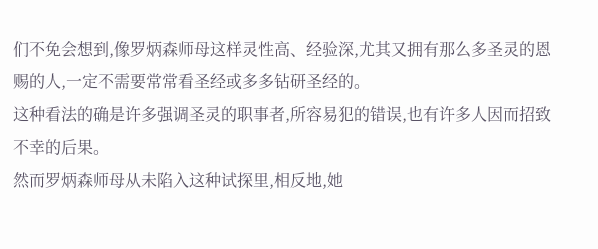们不免会想到,像罗炳森师母这样灵性高、经验深,尤其又拥有那么多圣灵的恩赐的人,一定不需要常常看圣经或多多钻研圣经的。
这种看法的确是许多强调圣灵的职事者,所容易犯的错误,也有许多人因而招致不幸的后果。
然而罗炳森师母从未陷入这种试探里,相反地,她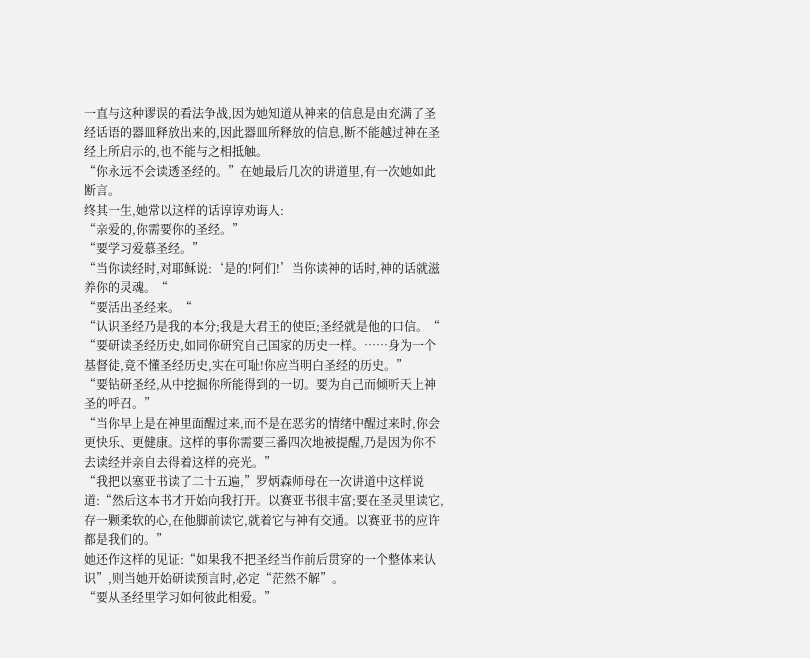一直与这种谬误的看法争战,因为她知道从神来的信息是由充满了圣经话语的器皿释放出来的,因此器皿所释放的信息,断不能越过神在圣经上所启示的,也不能与之相抵触。
“你永远不会读透圣经的。”在她最后几次的讲道里,有一次她如此断言。
终其一生,她常以这样的话谆谆劝诲人:
“亲爱的,你需要你的圣经。”
“要学习爱慕圣经。”
“当你读经时,对耶稣说:‘是的!阿们!’当你读神的话时,神的话就滋养你的灵魂。“
“要活出圣经来。“
“认识圣经乃是我的本分;我是大君王的使臣;圣经就是他的口信。“
“要研读圣经历史,如同你研究自己国家的历史一样。……身为一个基督徒,竟不懂圣经历史,实在可耻!你应当明白圣经的历史。”
“要钻研圣经,从中挖掘你所能得到的一切。要为自己而倾听天上神圣的呼召。”
“当你早上是在神里面醒过来,而不是在恶劣的情绪中醒过来时,你会更快乐、更健康。这样的事你需要三番四次地被提醒,乃是因为你不去读经并亲自去得着这样的亮光。”
“我把以塞亚书读了二十五遍,”罗炳森师母在一次讲道中这样说道:“然后这本书才开始向我打开。以赛亚书很丰富;要在圣灵里读它,存一颗柔软的心,在他脚前读它,就着它与神有交通。以赛亚书的应许都是我们的。”
她还作这样的见证:“如果我不把圣经当作前后贯穿的一个整体来认识”,则当她开始研读预言时,必定“茫然不解”。
“要从圣经里学习如何彼此相爱。”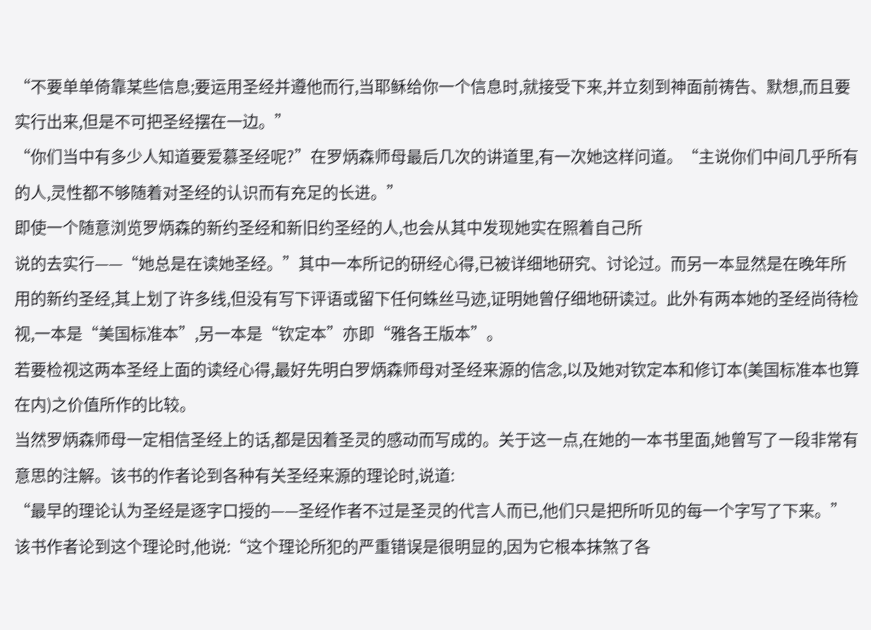“不要单单倚靠某些信息;要运用圣经并遵他而行,当耶稣给你一个信息时,就接受下来,并立刻到神面前祷告、默想,而且要实行出来,但是不可把圣经摆在一边。”
“你们当中有多少人知道要爱慕圣经呢?”在罗炳森师母最后几次的讲道里,有一次她这样问道。“主说你们中间几乎所有的人,灵性都不够随着对圣经的认识而有充足的长进。”
即使一个随意浏览罗炳森的新约圣经和新旧约圣经的人,也会从其中发现她实在照着自己所
说的去实行——“她总是在读她圣经。”其中一本所记的研经心得,已被详细地研究、讨论过。而另一本显然是在晚年所用的新约圣经,其上划了许多线,但没有写下评语或留下任何蛛丝马迹,证明她曾仔细地研读过。此外有两本她的圣经尚待检视,一本是“美国标准本”,另一本是“钦定本”亦即“雅各王版本”。
若要检视这两本圣经上面的读经心得,最好先明白罗炳森师母对圣经来源的信念,以及她对钦定本和修订本(美国标准本也算在内)之价值所作的比较。
当然罗炳森师母一定相信圣经上的话,都是因着圣灵的感动而写成的。关于这一点,在她的一本书里面,她曾写了一段非常有意思的注解。该书的作者论到各种有关圣经来源的理论时,说道:
“最早的理论认为圣经是逐字口授的——圣经作者不过是圣灵的代言人而已,他们只是把所听见的每一个字写了下来。”
该书作者论到这个理论时,他说:“这个理论所犯的严重错误是很明显的,因为它根本抹煞了各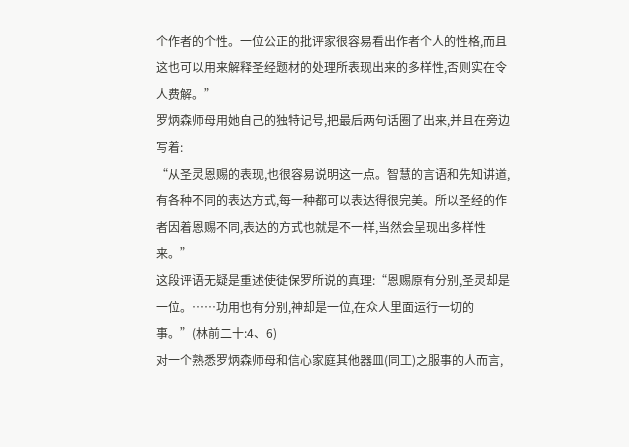个作者的个性。一位公正的批评家很容易看出作者个人的性格,而且这也可以用来解释圣经题材的处理所表现出来的多样性,否则实在令人费解。”
罗炳森师母用她自己的独特记号,把最后两句话圈了出来,并且在旁边写着:
“从圣灵恩赐的表现,也很容易说明这一点。智慧的言语和先知讲道,有各种不同的表达方式,每一种都可以表达得很完美。所以圣经的作者因着恩赐不同,表达的方式也就是不一样,当然会呈现出多样性来。”
这段评语无疑是重述使徒保罗所说的真理:“恩赐原有分别,圣灵却是一位。……功用也有分别,神却是一位,在众人里面运行一切的事。”(林前二十:4、6)
对一个熟悉罗炳森师母和信心家庭其他器皿(同工)之服事的人而言,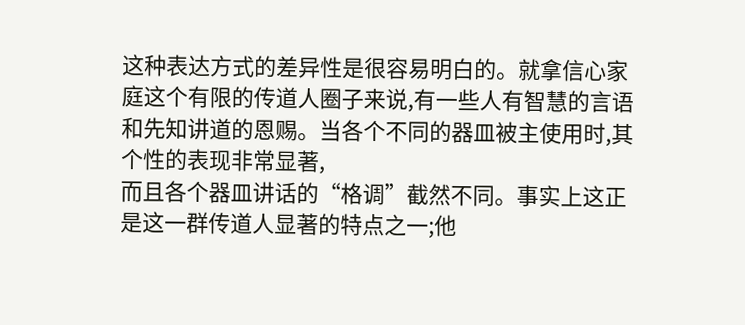这种表达方式的差异性是很容易明白的。就拿信心家庭这个有限的传道人圈子来说,有一些人有智慧的言语和先知讲道的恩赐。当各个不同的器皿被主使用时,其个性的表现非常显著,
而且各个器皿讲话的“格调”截然不同。事实上这正是这一群传道人显著的特点之一;他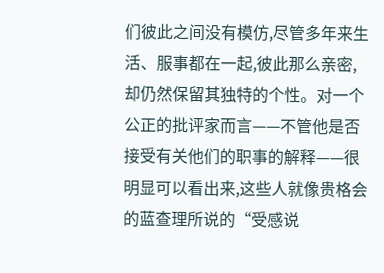们彼此之间没有模仿,尽管多年来生活、服事都在一起,彼此那么亲密,却仍然保留其独特的个性。对一个公正的批评家而言——不管他是否接受有关他们的职事的解释——很明显可以看出来,这些人就像贵格会的蓝查理所说的“受感说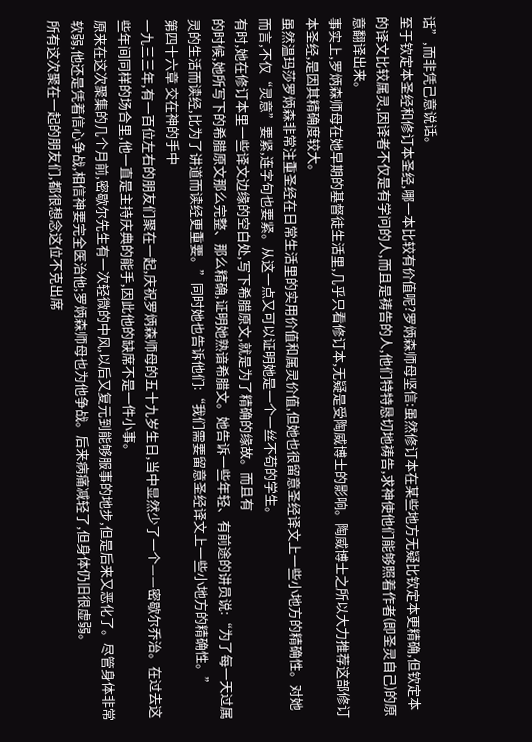话”,而非凭己意说话。
至于钦定本圣经和修订本圣经,哪一本比较有价值呢?罗炳森师母坚信:虽然修订本在某些地方无疑比钦定本更精确,但钦定本的译文比较属灵,因译者不仅是有学问的人,而且是祷告的人,他们特特恳切地祷告,求神使他们能够照着作者(即圣灵自己)的原意翻译出来。
事实上,罗炳森师母在她早期的基督徒生活里,几乎只看修订本,无疑是受陶威博士的影响。陶威博士之所以大力推荐这部修订本圣经,是因其精确度较大。
虽然温玛莎罗炳森非常注重圣经在日常生活里的实用价值和属灵价值,但她也很留意圣经译文上一些小地方的精确性。对她而言,不仅“灵意”要紧,连字句也要紧。从这一点又可以证明她是一个一丝不苟的学生。
有时,她在修订本里一些译文边缘的空白处,写下希腊原文,就是为了精确的缘故。而且有
的时候,她所写下的希腊原文那么完整、那么精确,证明她熟谙希腊文。她告诉一些年轻、有前途的讲员说:“为了每一天过属灵的生活而读经,比为了讲道而读经更重要。”同时她也告诉他们:“我们需要留意圣经译文上一些小地方的精确性。”
第四十六章 交在神的手中
一九三三年,有一百位左右的朋友们聚在一起,庆祝罗炳森师母的五十九岁生日,当中显然少了一个——密歇尔乔治。在过去这些年间同样的场合里,他一直是主持庆典的能手,因此他的缺席不是一件小事。
原来在这次聚集的几个月前,密歇尔先生有一次轻微的中风,以后又复元到能够服事的地步,但是后来又恶化了。尽管身体非常软弱,他还是凭着信心争战,相信神要完全医治他;罗炳森师母也为他争战。后来病痛减轻了,但身体仍旧很虚弱。
所有这次聚在一起的朋友们,都很想念这位不克出席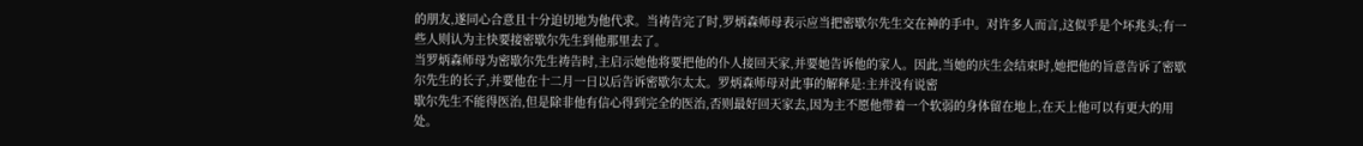的朋友,遂同心合意且十分迫切地为他代求。当祷告完了时,罗炳森师母表示应当把密歇尔先生交在神的手中。对许多人而言,这似乎是个坏兆头;有一些人则认为主快要接密歇尔先生到他那里去了。
当罗炳森师母为密歇尔先生祷告时,主启示她他将要把他的仆人接回天家,并要她告诉他的家人。因此,当她的庆生会结束时,她把他的旨意告诉了密歇尔先生的长子,并要他在十二月一日以后告诉密歇尔太太。罗炳森师母对此事的解释是:主并没有说密
歇尔先生不能得医治,但是除非他有信心得到完全的医治,否则最好回天家去,因为主不愿他带着一个软弱的身体留在地上,在天上他可以有更大的用处。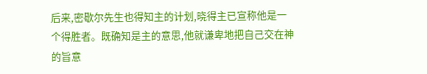后来,密歇尔先生也得知主的计划,晓得主已宣称他是一个得胜者。既确知是主的意思,他就谦卑地把自己交在神的旨意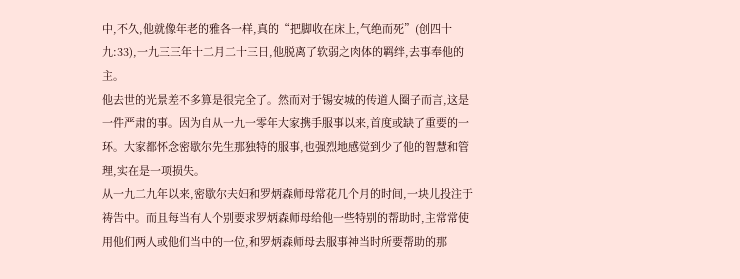中,不久,他就像年老的雅各一样,真的“把脚收在床上,气绝而死”(创四十九:33),一九三三年十二月二十三日,他脱离了软弱之肉体的羁绊,去事奉他的主。
他去世的光景差不多算是很完全了。然而对于锡安城的传道人圈子而言,这是一件严肃的事。因为自从一九一零年大家携手服事以来,首度或缺了重要的一环。大家都怀念密歇尔先生那独特的服事,也强烈地感觉到少了他的智慧和管理,实在是一项损失。
从一九二九年以来,密歇尔夫妇和罗炳森师母常花几个月的时间,一块儿投注于祷告中。而且每当有人个别要求罗炳森师母给他一些特别的帮助时,主常常使用他们两人或他们当中的一位,和罗炳森师母去服事神当时所要帮助的那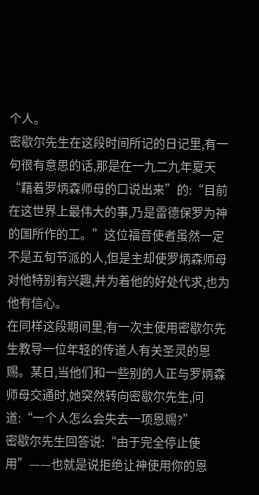个人。
密歇尔先生在这段时间所记的日记里,有一句很有意思的话,那是在一九二九年夏天“藉着罗炳森师母的口说出来”的:“目前在这世界上最伟大的事,乃是雷德保罗为神的国所作的工。”这位福音使者虽然一定不是五旬节派的人,但是主却使罗炳森师母对他特别有兴趣,并为着他的好处代求,也为他有信心。
在同样这段期间里,有一次主使用密歇尔先生教导一位年轻的传道人有关圣灵的恩赐。某日,当他们和一些别的人正与罗炳森师母交通时,她突然转向密歇尔先生,问道:“一个人怎么会失去一项恩赐?”
密歇尔先生回答说:“由于完全停止使用”——也就是说拒绝让神使用你的恩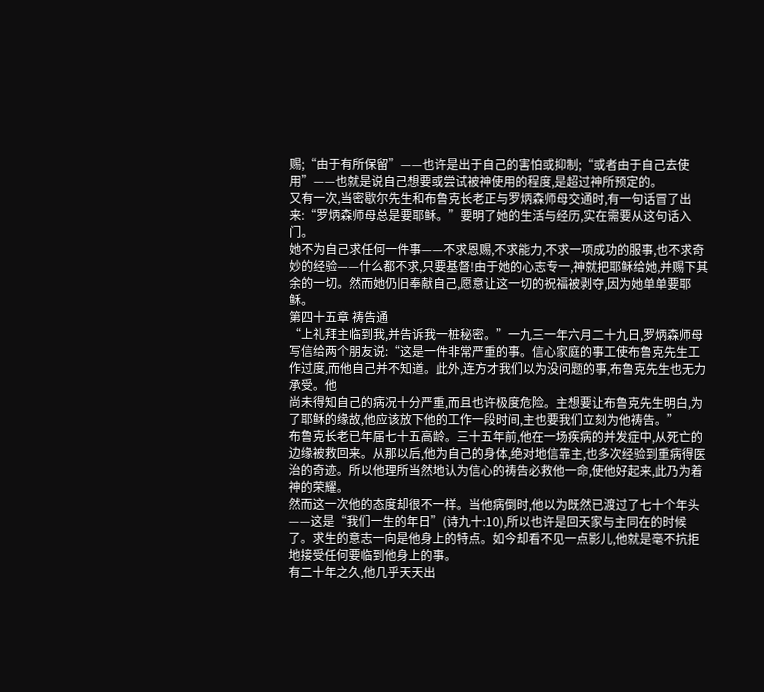赐;“由于有所保留”——也许是出于自己的害怕或抑制;“或者由于自己去使用”——也就是说自己想要或尝试被神使用的程度,是超过神所预定的。
又有一次,当密歇尔先生和布鲁克长老正与罗炳森师母交通时,有一句话冒了出来:“罗炳森师母总是要耶稣。”要明了她的生活与经历,实在需要从这句话入门。
她不为自己求任何一件事——不求恩赐,不求能力,不求一项成功的服事,也不求奇妙的经验——什么都不求,只要基督!由于她的心志专一,神就把耶稣给她,并赐下其余的一切。然而她仍旧奉献自己,愿意让这一切的祝福被剥夺,因为她单单要耶稣。
第四十五章 祷告通
“上礼拜主临到我,并告诉我一桩秘密。”一九三一年六月二十九日,罗炳森师母写信给两个朋友说:“这是一件非常严重的事。信心家庭的事工使布鲁克先生工作过度,而他自己并不知道。此外,连方才我们以为没问题的事,布鲁克先生也无力承受。他
尚未得知自己的病况十分严重,而且也许极度危险。主想要让布鲁克先生明白,为了耶稣的缘故,他应该放下他的工作一段时间,主也要我们立刻为他祷告。”
布鲁克长老已年届七十五高龄。三十五年前,他在一场疾病的并发症中,从死亡的边缘被救回来。从那以后,他为自己的身体,绝对地信靠主,也多次经验到重病得医治的奇迹。所以他理所当然地认为信心的祷告必救他一命,使他好起来,此乃为着神的荣耀。
然而这一次他的态度却很不一样。当他病倒时,他以为既然已渡过了七十个年头——这是“我们一生的年日”(诗九十:10),所以也许是回天家与主同在的时候了。求生的意志一向是他身上的特点。如今却看不见一点影儿,他就是毫不抗拒地接受任何要临到他身上的事。
有二十年之久,他几乎天天出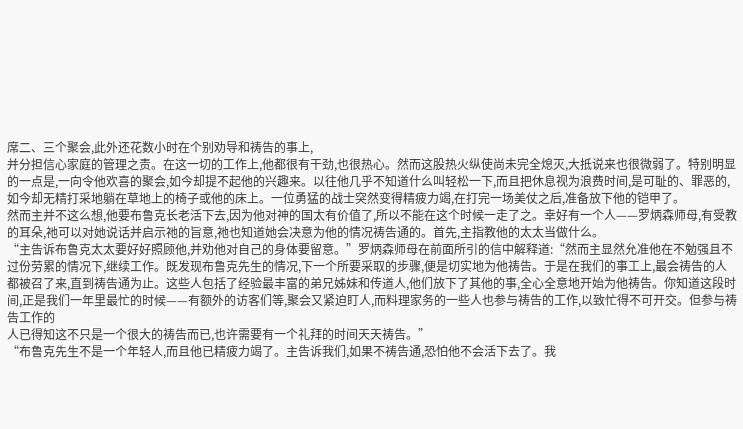席二、三个聚会,此外还花数小时在个别劝导和祷告的事上,
并分担信心家庭的管理之责。在这一切的工作上,他都很有干劲,也很热心。然而这股热火纵使尚未完全熄灭,大抵说来也很微弱了。特别明显的一点是,一向令他欢喜的聚会,如今却提不起他的兴趣来。以往他几乎不知道什么叫轻松一下,而且把休息视为浪费时间,是可耻的、罪恶的,如今却无精打采地躺在草地上的椅子或他的床上。一位勇猛的战士突然变得精疲力竭,在打完一场美仗之后,准备放下他的铠甲了。
然而主并不这么想,他要布鲁克长老活下去,因为他对神的国太有价值了,所以不能在这个时候一走了之。幸好有一个人——罗炳森师母,有受教的耳朵,祂可以对她说话并启示祂的旨意,祂也知道她会决意为他的情况祷告通的。首先,主指教他的太太当做什么。
“主告诉布鲁克太太要好好照顾他,并劝他对自己的身体要留意。”罗炳森师母在前面所引的信中解释道:“然而主显然允准他在不勉强且不过份劳累的情况下,继续工作。既发现布鲁克先生的情况,下一个所要采取的步骤,便是切实地为他祷告。于是在我们的事工上,最会祷告的人都被召了来,直到祷告通为止。这些人包括了经验最丰富的弟兄姊妹和传道人,他们放下了其他的事,全心全意地开始为他祷告。你知道这段时间,正是我们一年里最忙的时候——有额外的访客们等,聚会又紧迫盯人,而料理家务的一些人也参与祷告的工作,以致忙得不可开交。但参与祷告工作的
人已得知这不只是一个很大的祷告而已,也许需要有一个礼拜的时间天天祷告。”
“布鲁克先生不是一个年轻人,而且他已精疲力竭了。主告诉我们,如果不祷告通,恐怕他不会活下去了。我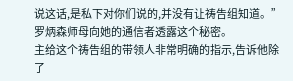说这话,是私下对你们说的,并没有让祷告组知道。”罗炳森师母向她的通信者透露这个秘密。
主给这个祷告组的带领人非常明确的指示,告诉他除了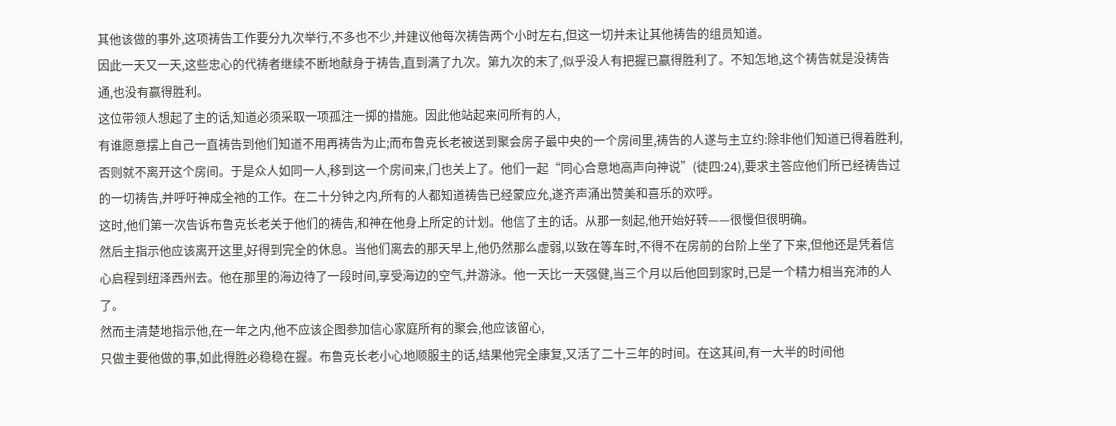其他该做的事外,这项祷告工作要分九次举行,不多也不少,并建议他每次祷告两个小时左右,但这一切并未让其他祷告的组员知道。
因此一天又一天,这些忠心的代祷者继续不断地献身于祷告,直到满了九次。第九次的末了,似乎没人有把握已赢得胜利了。不知怎地,这个祷告就是没祷告通,也没有赢得胜利。
这位带领人想起了主的话,知道必须采取一项孤注一掷的措施。因此他站起来问所有的人,
有谁愿意摆上自己一直祷告到他们知道不用再祷告为止;而布鲁克长老被送到聚会房子最中央的一个房间里,祷告的人遂与主立约:除非他们知道已得着胜利,否则就不离开这个房间。于是众人如同一人,移到这一个房间来,门也关上了。他们一起“同心合意地高声向神说”(徒四:24),要求主答应他们所已经祷告过的一切祷告,并呼吁神成全祂的工作。在二十分钟之内,所有的人都知道祷告已经蒙应允,遂齐声涌出赞美和喜乐的欢呼。
这时,他们第一次告诉布鲁克长老关于他们的祷告,和神在他身上所定的计划。他信了主的话。从那一刻起,他开始好转——很慢但很明确。
然后主指示他应该离开这里,好得到完全的休息。当他们离去的那天早上,他仍然那么虚弱,以致在等车时,不得不在房前的台阶上坐了下来,但他还是凭着信心启程到纽泽西州去。他在那里的海边待了一段时间,享受海边的空气,并游泳。他一天比一天强健,当三个月以后他回到家时,已是一个精力相当充沛的人了。
然而主清楚地指示他,在一年之内,他不应该企图参加信心家庭所有的聚会,他应该留心,
只做主要他做的事,如此得胜必稳稳在握。布鲁克长老小心地顺服主的话,结果他完全康复,又活了二十三年的时间。在这其间,有一大半的时间他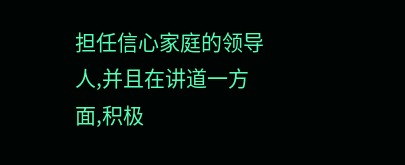担任信心家庭的领导人,并且在讲道一方面,积极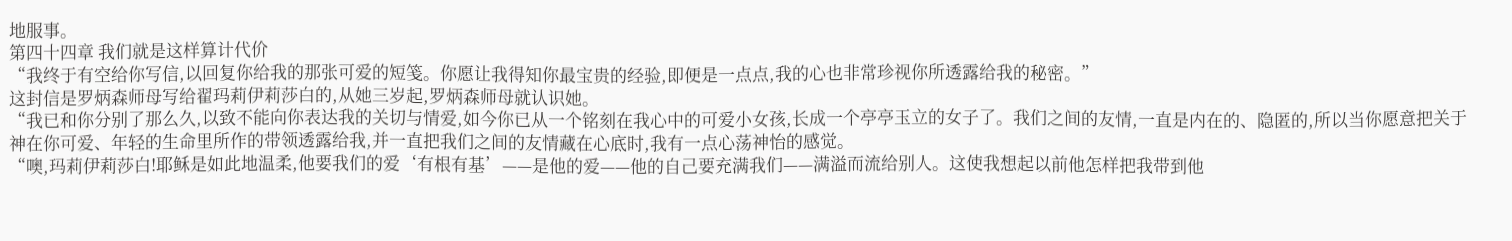地服事。
第四十四章 我们就是这样算计代价
“我终于有空给你写信,以回复你给我的那张可爱的短笺。你愿让我得知你最宝贵的经验,即便是一点点,我的心也非常珍视你所透露给我的秘密。”
这封信是罗炳森师母写给翟玛莉伊莉莎白的,从她三岁起,罗炳森师母就认识她。
“我已和你分别了那么久,以致不能向你表达我的关切与情爱,如今你已从一个铭刻在我心中的可爱小女孩,长成一个亭亭玉立的女子了。我们之间的友情,一直是内在的、隐匿的,所以当你愿意把关于神在你可爱、年轻的生命里所作的带领透露给我,并一直把我们之间的友情藏在心底时,我有一点心荡神怡的感觉。
“噢,玛莉伊莉莎白!耶稣是如此地温柔,他要我们的爱‘有根有基’——是他的爱——他的自己要充满我们——满溢而流给别人。这使我想起以前他怎样把我带到他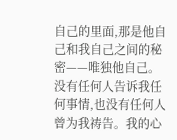自己的里面,那是他自己和我自己之间的秘密——唯独他自己。没有任何人告诉我任何事情,也没有任何人曾为我祷告。我的心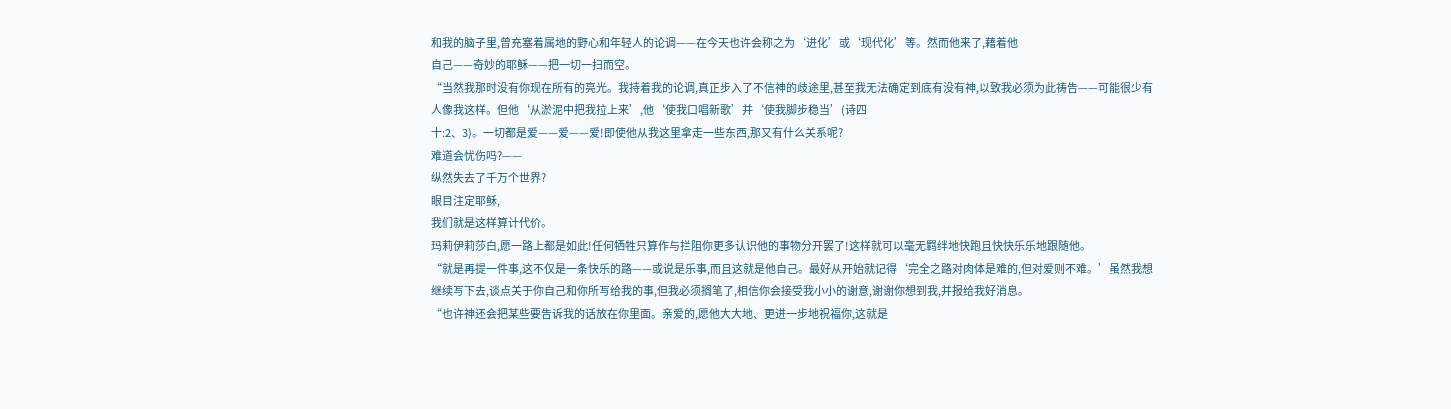和我的脑子里,曾充塞着属地的野心和年轻人的论调——在今天也许会称之为‘进化’或‘现代化’等。然而他来了,藉着他
自己——奇妙的耶稣——把一切一扫而空。
“当然我那时没有你现在所有的亮光。我持着我的论调,真正步入了不信神的歧途里,甚至我无法确定到底有没有神,以致我必须为此祷告——可能很少有人像我这样。但他‘从淤泥中把我拉上来’,他‘使我口唱新歌’并‘使我脚步稳当’(诗四
十:2、3)。一切都是爱——爱——爱!即使他从我这里拿走一些东西,那又有什么关系呢?
难道会忧伤吗?——
纵然失去了千万个世界?
眼目注定耶稣,
我们就是这样算计代价。
玛莉伊莉莎白,愿一路上都是如此!任何牺牲只算作与拦阻你更多认识他的事物分开罢了!这样就可以毫无羁绊地快跑且快快乐乐地跟随他。
“就是再提一件事,这不仅是一条快乐的路——或说是乐事,而且这就是他自己。最好从开始就记得‘完全之路对肉体是难的,但对爱则不难。’虽然我想继续写下去,谈点关于你自己和你所写给我的事,但我必须搁笔了,相信你会接受我小小的谢意,谢谢你想到我,并报给我好消息。
“也许神还会把某些要告诉我的话放在你里面。亲爱的,愿他大大地、更进一步地祝福你,这就是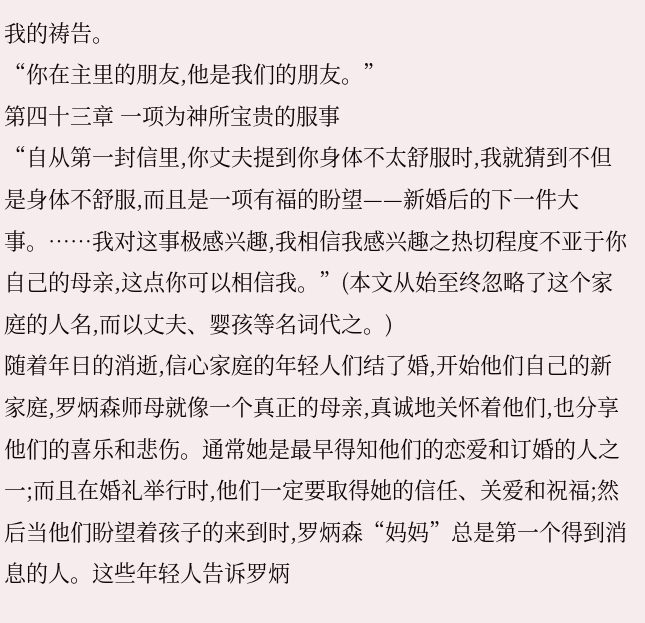我的祷告。
“你在主里的朋友,他是我们的朋友。”
第四十三章 一项为神所宝贵的服事
“自从第一封信里,你丈夫提到你身体不太舒服时,我就猜到不但是身体不舒服,而且是一项有福的盼望——新婚后的下一件大事。……我对这事极感兴趣,我相信我感兴趣之热切程度不亚于你自己的母亲,这点你可以相信我。”(本文从始至终忽略了这个家庭的人名,而以丈夫、婴孩等名词代之。)
随着年日的消逝,信心家庭的年轻人们结了婚,开始他们自己的新家庭,罗炳森师母就像一个真正的母亲,真诚地关怀着他们,也分享他们的喜乐和悲伤。通常她是最早得知他们的恋爱和订婚的人之一;而且在婚礼举行时,他们一定要取得她的信任、关爱和祝福;然后当他们盼望着孩子的来到时,罗炳森“妈妈”总是第一个得到消息的人。这些年轻人告诉罗炳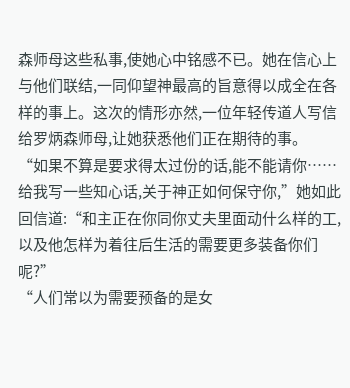森师母这些私事,使她心中铭感不已。她在信心上与他们联结,一同仰望神最高的旨意得以成全在各样的事上。这次的情形亦然,一位年轻传道人写信给罗炳森师母,让她获悉他们正在期待的事。
“如果不算是要求得太过份的话,能不能请你……给我写一些知心话,关于神正如何保守你,”她如此回信道:“和主正在你同你丈夫里面动什么样的工,以及他怎样为着往后生活的需要更多装备你们呢?”
“人们常以为需要预备的是女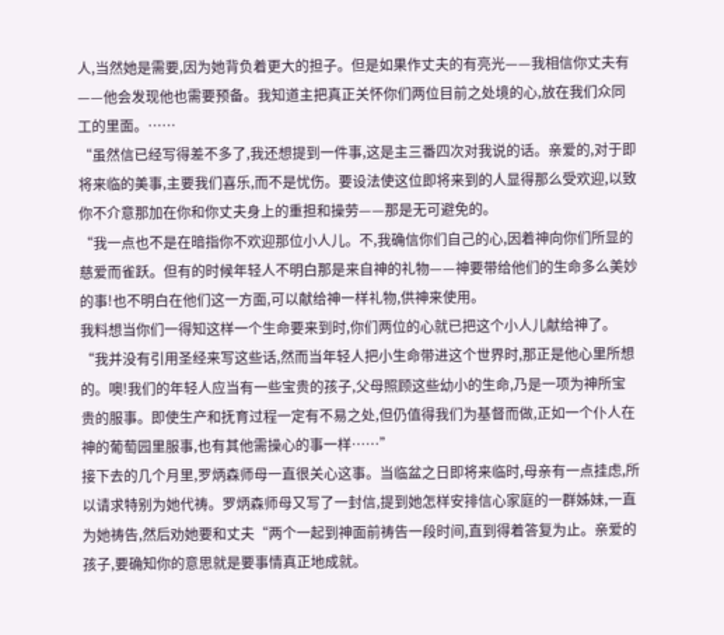人,当然她是需要,因为她背负着更大的担子。但是如果作丈夫的有亮光——我相信你丈夫有——他会发现他也需要预备。我知道主把真正关怀你们两位目前之处境的心,放在我们众同工的里面。……
“虽然信已经写得差不多了,我还想提到一件事,这是主三番四次对我说的话。亲爱的,对于即将来临的美事,主要我们喜乐,而不是忧伤。要设法使这位即将来到的人显得那么受欢迎,以致你不介意那加在你和你丈夫身上的重担和操劳——那是无可避免的。
“我一点也不是在暗指你不欢迎那位小人儿。不,我确信你们自己的心,因着神向你们所显的慈爱而雀跃。但有的时候年轻人不明白那是来自神的礼物——神要带给他们的生命多么美妙的事!也不明白在他们这一方面,可以献给神一样礼物,供神来使用。
我料想当你们一得知这样一个生命要来到时,你们两位的心就已把这个小人儿献给神了。
“我并没有引用圣经来写这些话,然而当年轻人把小生命带进这个世界时,那正是他心里所想的。噢!我们的年轻人应当有一些宝贵的孩子,父母照顾这些幼小的生命,乃是一项为神所宝贵的服事。即使生产和抚育过程一定有不易之处,但仍值得我们为基督而做,正如一个仆人在神的葡萄园里服事,也有其他需操心的事一样……”
接下去的几个月里,罗炳森师母一直很关心这事。当临盆之日即将来临时,母亲有一点挂虑,所以请求特别为她代祷。罗炳森师母又写了一封信,提到她怎样安排信心家庭的一群姊妹,一直为她祷告,然后劝她要和丈夫“两个一起到神面前祷告一段时间,直到得着答复为止。亲爱的孩子,要确知你的意思就是要事情真正地成就。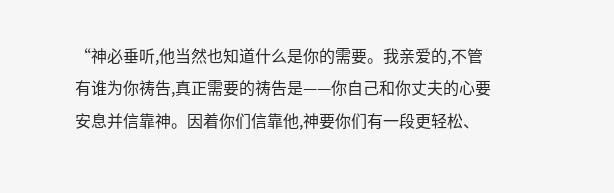“神必垂听,他当然也知道什么是你的需要。我亲爱的,不管有谁为你祷告,真正需要的祷告是——你自己和你丈夫的心要安息并信靠神。因着你们信靠他,神要你们有一段更轻松、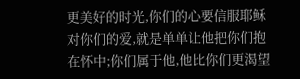更美好的时光,你们的心要信服耶稣对你们的爱,就是单单让他把你们抱在怀中;你们属于他,他比你们更渴望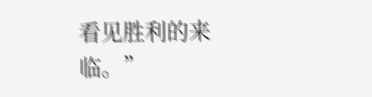看见胜利的来临。”